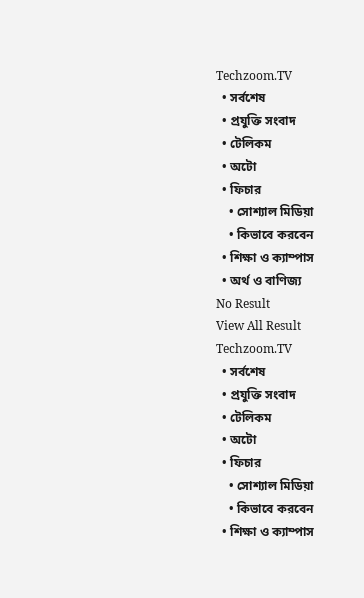Techzoom.TV
  • সর্বশেষ
  • প্রযুক্তি সংবাদ
  • টেলিকম
  • অটো
  • ফিচার
    • সোশ্যাল মিডিয়া
    • কিভাবে করবেন
  • শিক্ষা ও ক্যাম্পাস
  • অর্থ ও বাণিজ্য
No Result
View All Result
Techzoom.TV
  • সর্বশেষ
  • প্রযুক্তি সংবাদ
  • টেলিকম
  • অটো
  • ফিচার
    • সোশ্যাল মিডিয়া
    • কিভাবে করবেন
  • শিক্ষা ও ক্যাম্পাস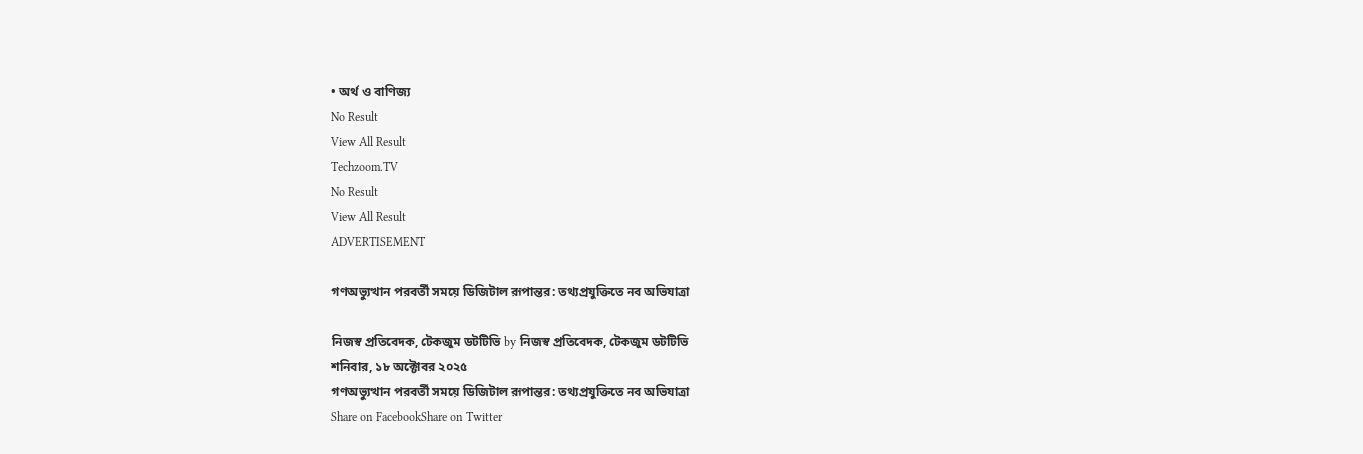• অর্থ ও বাণিজ্য
No Result
View All Result
Techzoom.TV
No Result
View All Result
ADVERTISEMENT

গণঅভ্যুত্থান পরবর্তী সময়ে ডিজিটাল রূপান্তর: তথ্যপ্রযুক্তিতে নব অভিযাত্রা

নিজস্ব প্রতিবেদক, টেকজুম ডটটিভি by নিজস্ব প্রতিবেদক, টেকজুম ডটটিভি
শনিবার, ১৮ অক্টোবর ২০২৫
গণঅভ্যুত্থান পরবর্তী সময়ে ডিজিটাল রূপান্তর: তথ্যপ্রযুক্তিতে নব অভিযাত্রা
Share on FacebookShare on Twitter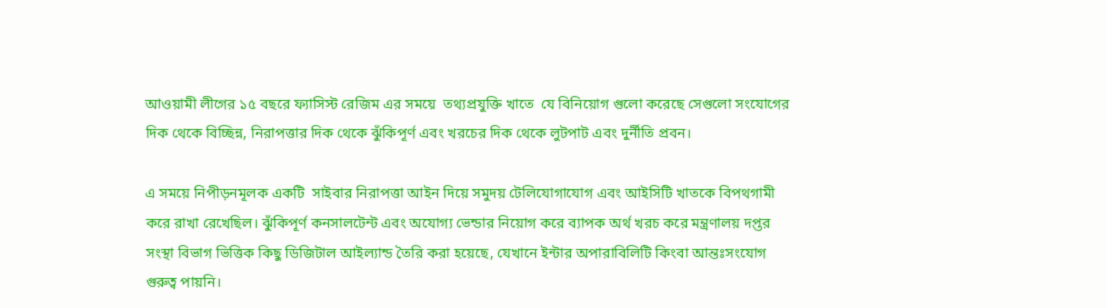আওয়ামী লীগের ১৫ বছরে ফ্যাসিস্ট রেজিম এর সময়ে  তথ্যপ্রযুক্তি খাতে  যে বিনিয়োগ গুলো করেছে সেগুলো সংযোগের দিক থেকে বিচ্ছিন্ন, নিরাপত্তার দিক থেকে ঝুঁকিপূর্ণ এবং খরচের দিক থেকে লুটপাট এবং দুর্নীতি প্রবন।

এ সময়ে নিপীড়নমূলক একটি  সাইবার নিরাপত্তা আইন দিয়ে সমুদয় টেলিযোগাযোগ এবং আইসিটি খাতকে বিপথগামী করে রাখা রেখেছিল। ঝুঁকিপূর্ণ কনসালটেন্ট এবং অযোগ্য ভেন্ডার নিয়োগ করে ব্যাপক অর্থ খরচ করে মন্ত্রণালয় দপ্তর সংস্থা বিভাগ ভিত্তিক কিছু ডিজিটাল আইল্যান্ড তৈরি করা হয়েছে, যেখানে ইন্টার অপারাবিলিটি কিংবা আন্তঃসংযোগ গুরুত্ব পায়নি।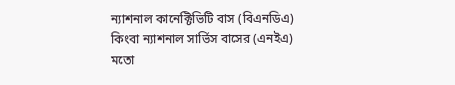ন্যাশনাল কানেক্টিভিটি বাস (বিএনডিএ) কিংবা ন্যাশনাল সার্ভিস বাসের (এনইএ) মতো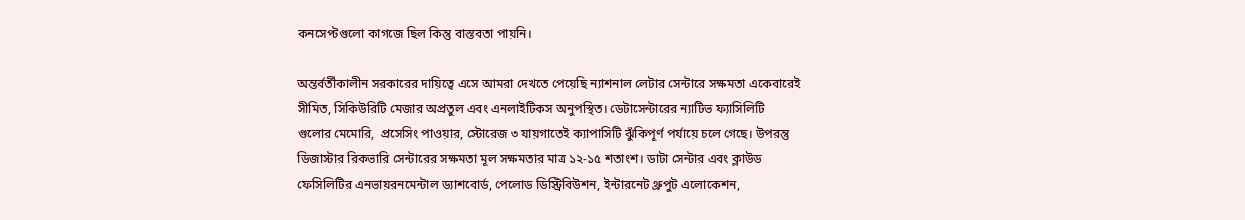কনসেপ্টগুলো কাগজে ছিল কিন্তু বাস্তবতা পায়নি।

অন্তর্বর্তীকালীন সরকারের দায়িত্বে এসে আমরা দেখতে পেয়েছি ন্যাশনাল লেটার সেন্টারে সক্ষমতা একেবারেই সীমিত, সিকিউরিটি মেজার অপ্রতুল এবং এনলাইটিকস অনুপস্থিত। ডেটাসেন্টারের ন্যাটিভ ফ্যাসিলিটি গুলোর মেমোরি,  প্রসেসিং পাওয়ার, স্টোরেজ ৩ যায়গাতেই ক্যাপাসিটি ঝুঁকিপূর্ণ পর্যায়ে চলে গেছে। উপরন্তু ডিজাস্টার রিকভারি সেন্টারের সক্ষমতা মূল সক্ষমতার মাত্র ১২-১৫ শতাংশ। ডাটা সেন্টার এবং ক্লাউড ফেসিলিটির এনভায়রনমেন্টাল ড্যাশবোর্ড, পেলোড ডিস্ট্রিবিউশন, ইন্টারনেট থ্রুপুট এলোকেশন,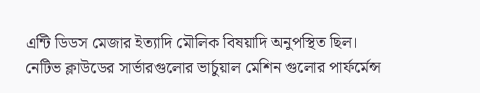এন্টি ডিডস মেজার ইত্যাদি মৌলিক বিষয়াদি অনুপস্থিত ছিল। নেটিভ ক্লাউডের সার্ভারগুলোর ভার্চুয়াল মেশিন গুলোর পার্ফর্মেন্স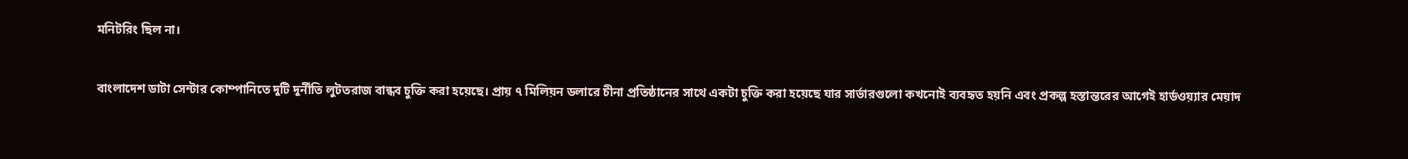মনিটরিং ছিল না।

বাংলাদেশ ডাটা সেন্টার কোম্পানিতে দুটি দুর্নীতি লুটতরাজ বান্ধব চুক্তি করা হয়েছে। প্রায় ৭ মিলিয়ন ডলারে চীনা প্রতিষ্ঠানের সাথে একটা চুক্তি করা হয়েছে যার সার্ভারগুলো কখনোই ব্যবহৃত হয়নি এবং প্রকল্প হস্তান্তরের আগেই হার্ডওয়্যার মেয়াদ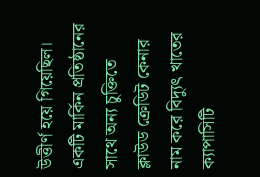উত্তীর্ণ হয়ে গিয়েছিল। একটি মার্কিন প্রতিষ্ঠানের সাথে অন্য চুক্তিতে ক্লাউড ক্রেডিট কেনার নাম করে বিদ্যুৎ খাতের ক্যাপাসিটি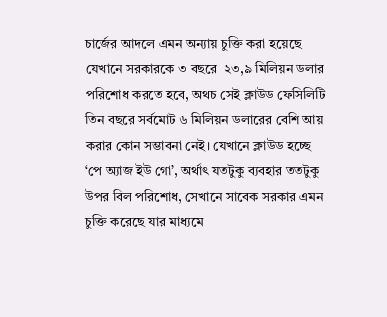চার্জের আদলে এমন অন্যায় চুক্তি করা হয়েছে যেখানে সরকারকে ৩ বছরে  ২৩,৯ মিলিয়ন ডলার পরিশোধ করতে হবে, অথচ সেই ক্লাউড ফেসিলিটি তিন বছরে সর্বমোট ৬ মিলিয়ন ডলারের বেশি আয় করার কোন সম্ভাবনা নেই। যেখানে ক্লাউড হচ্ছে ‘পে অ্যাজ ইউ গো’, অর্থাৎ যতটুকু ব্যবহার ততটুকু উপর বিল পরিশোধ, সেখানে সাবেক সরকার এমন চুক্তি করেছে যার মাধ্যমে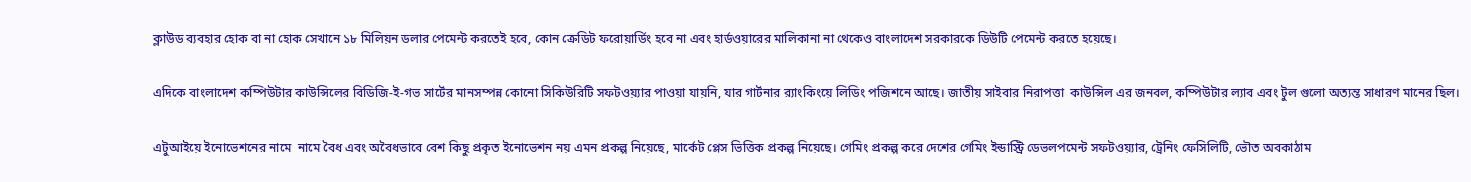ক্লাউড ব্যবহার হোক বা না হোক সেখানে ১৮ মিলিয়ন ডলার পেমেন্ট করতেই হবে, কোন ক্রেডিট ফরোয়ার্ডিং হবে না এবং হার্ডওয়ারের মালিকানা না থেকেও বাংলাদেশ সরকারকে ডিউটি পেমেন্ট করতে হয়েছে।

এদিকে বাংলাদেশ কম্পিউটার কাউন্সিলের বিডিজি-ই-গভ সার্টের মানসম্পন্ন কোনো সিকিউরিটি সফটওয়্যার পাওয়া যায়নি, যার গার্টনার র‍্যাংকিংয়ে লিডিং পজিশনে আছে। জাতীয় সাইবার নিরাপত্তা  কাউন্সিল এর জনবল, কম্পিউটার ল্যাব এবং টুল গুলো অত্যন্ত সাধারণ মানের ছিল।

এটুআইয়ে ইনোভেশনের নামে  নামে বৈধ এবং অবৈধভাবে বেশ কিছু প্রকৃত ইনোভেশন নয় এমন প্রকল্প নিয়েছে, মার্কেট প্লেস ভিত্তিক প্রকল্প নিয়েছে। গেমিং প্রকল্প করে দেশের গেমিং ইন্ডাস্ট্রি ডেভলপমেন্ট সফটওয়্যার, ট্রেনিং ফেসিলিটি, ভৌত অবকাঠাম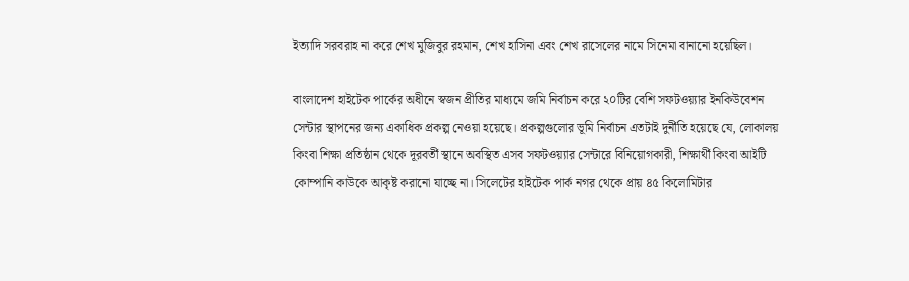ইত্যাদি সরবরাহ না করে শেখ মুজিবুর রহমান, শেখ হাসিনা এবং শেখ রাসেলের নামে সিনেমা বানানো হয়েছিল।

বাংলাদেশ হাইটেক পার্কের অধীনে স্বজন প্রীতির মাধ্যমে জমি নির্বাচন করে ২০টির বেশি সফটওয়্যার ইনকিউবেশন সেন্টার স্থাপনের জন্য একাধিক প্রকল্প নেওয়া হয়েছে। প্রকল্পগুলোর ভূমি নির্বাচন এতটাই দুর্নীতি হয়েছে যে, লোকালয় কিংবা শিক্ষা প্রতিষ্ঠান থেকে দূরবর্তী স্থানে অবস্থিত এসব সফটওয়্যার সেন্টারে বিনিয়োগকারী, শিক্ষার্থী কিংবা আইটি কোম্পানি কাউকে আকৃষ্ট করানো যাচ্ছে না। সিলেটের হাইটেক পার্ক নগর থেকে প্রায় ৪৫ কিলোমিটার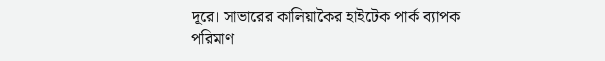দূরে। সাভারের কালিয়াকৈর হাইটেক পার্ক ব্যাপক পরিমাণ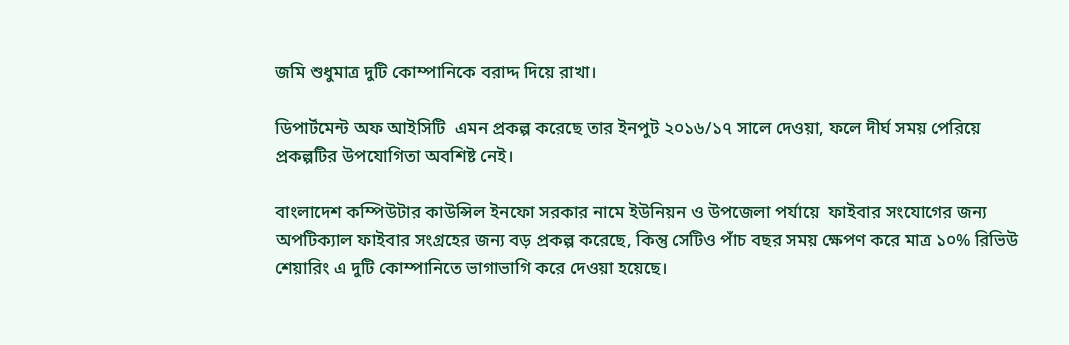জমি শুধুমাত্র দুটি কোম্পানিকে বরাদ্দ দিয়ে রাখা।

ডিপার্টমেন্ট অফ আইসিটি  এমন প্রকল্প করেছে তার ইনপুট ২০১৬/১৭ সালে দেওয়া, ফলে দীর্ঘ সময় পেরিয়ে প্রকল্পটির উপযোগিতা অবশিষ্ট নেই।

বাংলাদেশ কম্পিউটার কাউন্সিল ইনফো সরকার নামে ইউনিয়ন ও উপজেলা পর্যায়ে  ফাইবার সংযোগের জন্য অপটিক্যাল ফাইবার সংগ্রহের জন্য বড় প্রকল্প করেছে, কিন্তু সেটিও পাঁচ বছর সময় ক্ষেপণ করে মাত্র ১০% রিভিউ শেয়ারিং এ দুটি কোম্পানিতে ভাগাভাগি করে দেওয়া হয়েছে।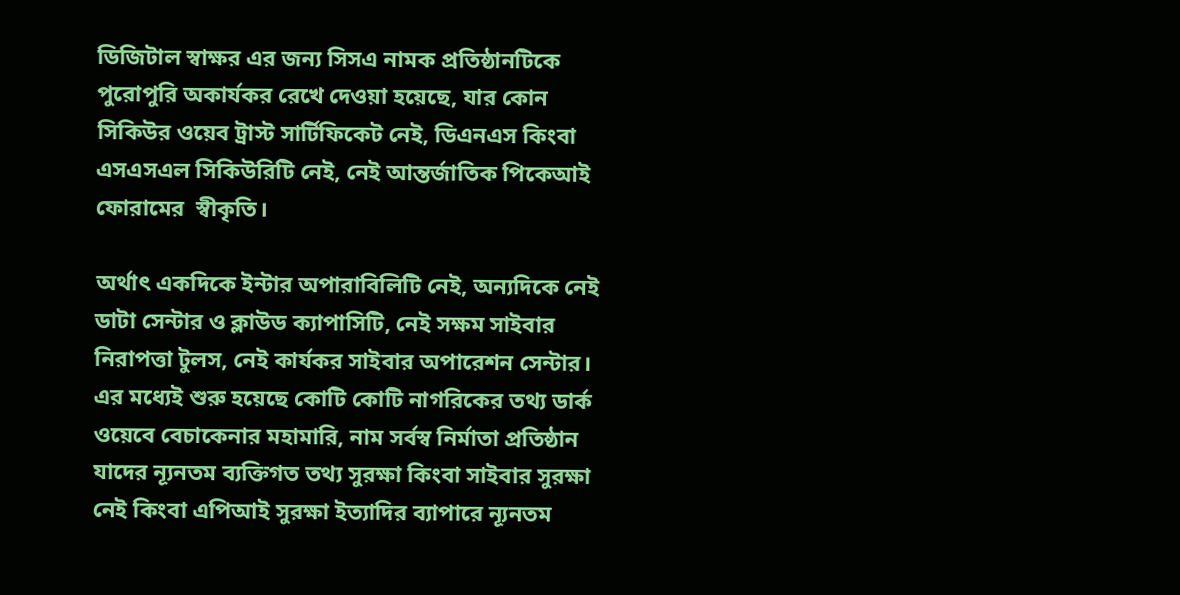ডিজিটাল স্বাক্ষর এর জন্য সিসএ নামক প্রতিষ্ঠানটিকে পুরোপুরি অকার্যকর রেখে দেওয়া হয়েছে, যার কোন সিকিউর ওয়েব ট্রাস্ট সার্টিফিকেট নেই, ডিএনএস কিংবা এসএসএল সিকিউরিটি নেই, নেই আন্তর্জাতিক পিকেআই ফোরামের  স্বীকৃতি।

অর্থাৎ একদিকে ইন্টার অপারাবিলিটি নেই, অন্যদিকে নেই ডাটা সেন্টার ও ক্লাউড ক্যাপাসিটি, নেই সক্ষম সাইবার নিরাপত্তা টুলস, নেই কার্যকর সাইবার অপারেশন সেন্টার। এর মধ্যেই শুরু হয়েছে কোটি কোটি নাগরিকের তথ্য ডার্ক ওয়েবে বেচাকেনার মহামারি, নাম সর্বস্ব নির্মাতা প্রতিষ্ঠান যাদের ন্যূনতম ব্যক্তিগত তথ্য সুরক্ষা কিংবা সাইবার সুরক্ষা নেই কিংবা এপিআই সুরক্ষা ইত্যাদির ব্যাপারে ন্যূনতম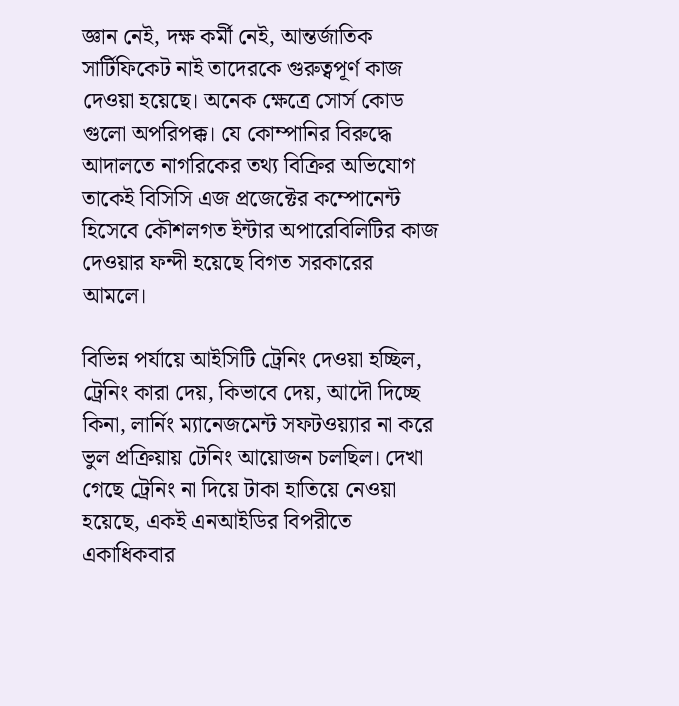জ্ঞান নেই, দক্ষ কর্মী নেই, আন্তর্জাতিক সার্টিফিকেট নাই তাদেরকে গুরুত্বপূর্ণ কাজ দেওয়া হয়েছে। অনেক ক্ষেত্রে সোর্স কোড গুলো অপরিপক্ক। যে কোম্পানির বিরুদ্ধে আদালতে নাগরিকের তথ্য বিক্রির অভিযোগ তাকেই বিসিসি এজ প্রজেক্টের কম্পোনেন্ট হিসেবে কৌশলগত ইন্টার অপারেবিলিটির কাজ দেওয়ার ফন্দী হয়েছে বিগত সরকারের আমলে।

বিভিন্ন পর্যায়ে আইসিটি ট্রেনিং দেওয়া হচ্ছিল, ট্রেনিং কারা দেয়, কিভাবে দেয়, আদৌ দিচ্ছে কিনা, লার্নিং ম্যানেজমেন্ট সফটওয়্যার না করে ভুল প্রক্রিয়ায় টেনিং আয়োজন চলছিল। দেখা গেছে ট্রেনিং না দিয়ে টাকা হাতিয়ে নেওয়া হয়েছে, একই এনআইডির বিপরীতে একাধিকবার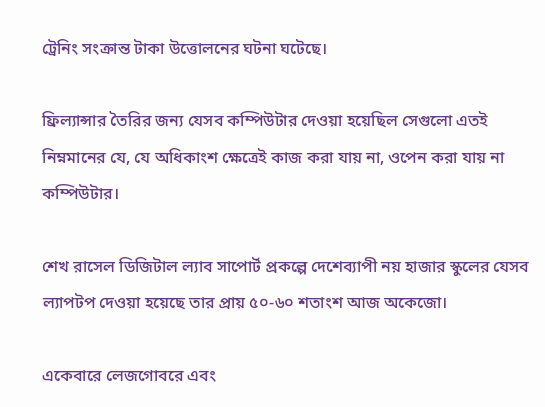ট্রেনিং সংক্রান্ত টাকা উত্তোলনের ঘটনা ঘটেছে।

ফ্রিল্যান্সার তৈরির জন্য যেসব কম্পিউটার দেওয়া হয়েছিল সেগুলো এতই নিম্নমানের যে, যে অধিকাংশ ক্ষেত্রেই কাজ করা যায় না, ওপেন করা যায় না কম্পিউটার।

শেখ রাসেল ডিজিটাল ল্যাব সাপোর্ট প্রকল্পে দেশেব্যাপী নয় হাজার স্কুলের যেসব ল্যাপটপ দেওয়া হয়েছে তার প্রায় ৫০-৬০ শতাংশ আজ অকেজো।

একেবারে লেজগোবরে এবং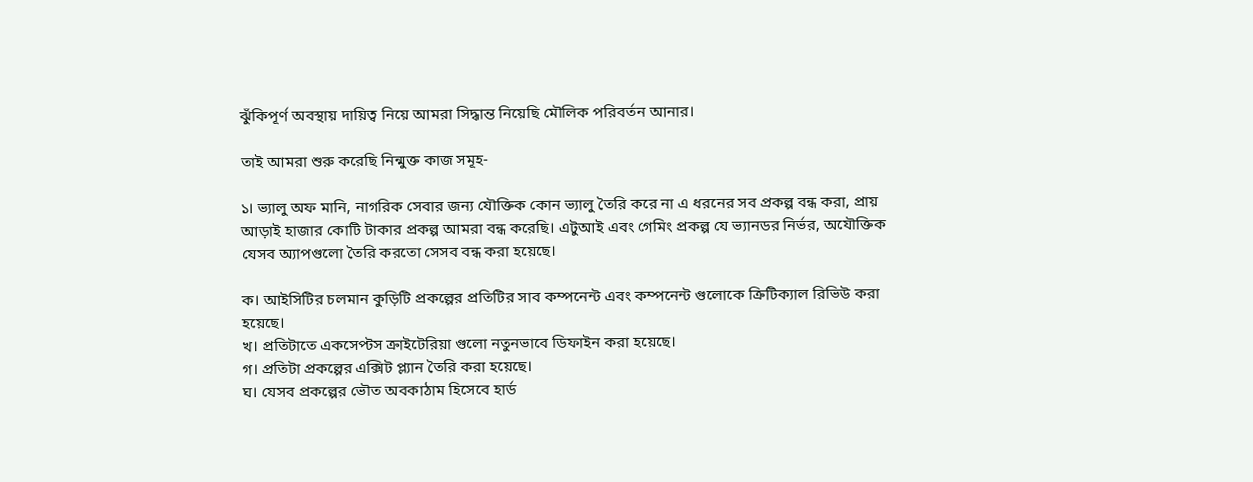ঝুঁকিপূর্ণ অবস্থায় দায়িত্ব নিয়ে আমরা সিদ্ধান্ত নিয়েছি মৌলিক পরিবর্তন আনার।

তাই আমরা শুরু করেছি নিন্মুক্ত কাজ সমূহ-

১। ভ্যালু অফ মানি, নাগরিক সেবার জন্য যৌক্তিক কোন ভ্যালু তৈরি করে না এ ধরনের সব প্রকল্প বন্ধ করা, প্রায় আড়াই হাজার কোটি টাকার প্রকল্প আমরা বন্ধ করেছি। এটুআই এবং গেমিং প্রকল্প যে ভ্যানডর নির্ভর, অযৌক্তিক যেসব অ্যাপগুলো তৈরি করতো সেসব বন্ধ করা হয়েছে।

ক। আইসিটির চলমান কুড়িটি প্রকল্পের প্রতিটির সাব কম্পনেন্ট এবং কম্পনেন্ট গুলোকে ক্রিটিক্যাল রিভিউ করা হয়েছে।
খ। প্রতিটাতে একসেপ্টস ক্রাইটেরিয়া গুলো নতুনভাবে ডিফাইন করা হয়েছে।
গ। প্রতিটা প্রকল্পের এক্সিট প্ল্যান তৈরি করা হয়েছে।
ঘ। যেসব প্রকল্পের ভৌত অবকাঠাম হিসেবে হার্ড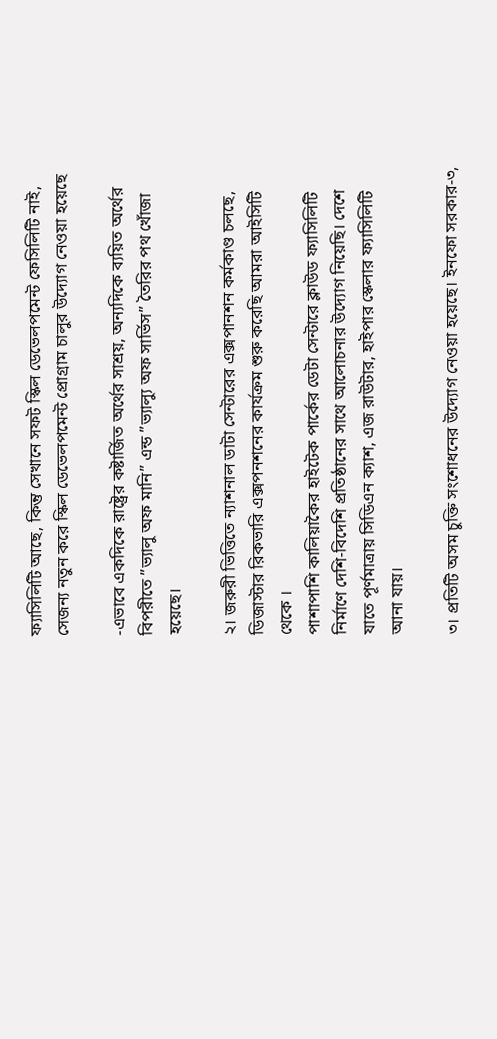ফ্যাসিলিটি আছে, কিন্তু সেখানে সফট স্কিল ডেভেলপমেন্ট ফেসিলিটি নাই, সেজন্য নতুন করে স্কিল ডেভেলপমেন্ট প্রোগ্রাম চালুর উদ্যোগ নেওয়া হয়েছে

-এভাবে একদিকে রাষ্ট্রের কষ্টার্জিত অর্থের সাশ্রয়, অন্যদিকে ব্যয়িত অর্থের বিপরীতে ”ভ্যালু অফ মানি” এন্ড ”ভ্যাল্যু অফ সার্ভিস” তৈরির পথ খোঁজা হয়েছে।

২। জরুরী ভিত্তিতে ন্যাশনাল ডাটা সেন্টারের এক্সপানশন কর্মকাণ্ড চলছে, ডিজাস্টার রিকভারি এক্সপনশনের কার্যক্রম শুরু করেছি আমরা আইসিটি থেকে ।
পাশাপাশি কালিয়াকৈর হাইটেক পার্কের ডেটা সেন্টারে ক্লাউড ফ্যাসিলিটি নির্মাণে দেশি-বিদেশি প্রতিষ্ঠানের সাথে আলোচনার উদ্যোগ নিয়েছি। দেশে যাতে পূর্ণমাত্রায় সিডিএন ক্যাশ, এজ রাউটার, হাইপার স্কেলার ফ্যাসিলিটি আনা যায়।

৩। প্রতিটি অসম চুক্তি সংশোধনের উদ্যোগ নেওয়া হয়েছে। ইনফো সরকার-৩,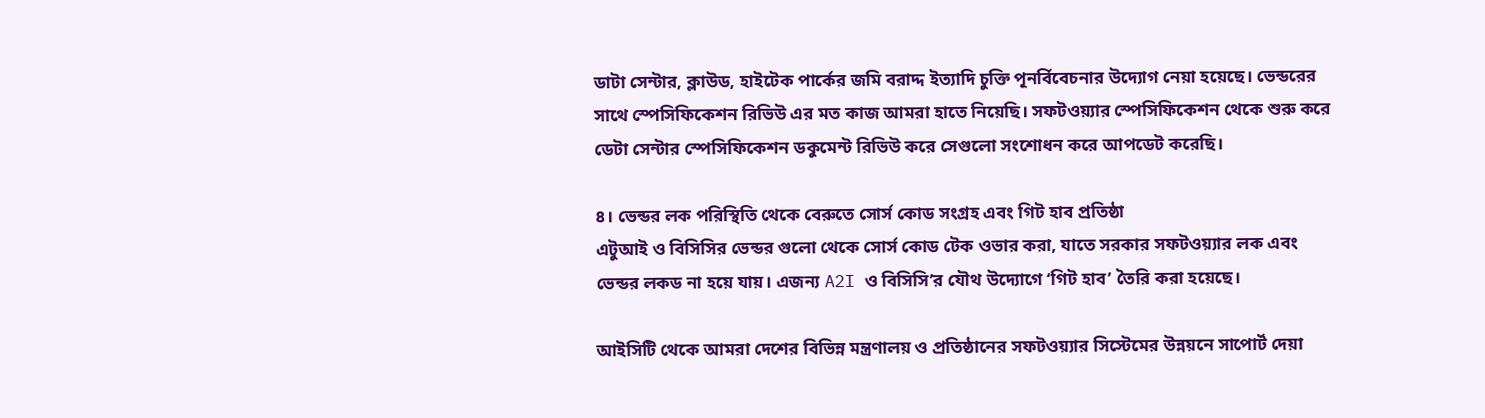ডাটা সেন্টার, ক্লাউড, হাইটেক পার্কের জমি বরাদ্দ ইত্যাদি চুক্তি পূনর্বিবেচনার উদ্যোগ নেয়া হয়েছে। ভেন্ডরের সাথে স্পেসিফিকেশন রিভিউ এর মত কাজ আমরা হাতে নিয়েছি। সফটওয়্যার স্পেসিফিকেশন থেকে শুরু করে ডেটা সেন্টার স্পেসিফিকেশন ডকুমেন্ট রিভিউ করে সেগুলো সংশোধন করে আপডেট করেছি।

৪। ভেন্ডর লক পরিস্থিতি থেকে বেরুতে সোর্স কোড সংগ্রহ এবং গিট হাব প্রতিষ্ঠা
এটুআই ও বিসিসির ভেন্ডর গুলো থেকে সোর্স কোড টেক ওভার করা, যাতে সরকার সফটওয়্যার লক এবং ভেন্ডর লকড না হয়ে যায়। এজন্য A2I ও বিসিসি’র যৌথ উদ্যোগে ‘গিট হাব’ তৈরি করা হয়েছে।

আইসিটি থেকে আমরা দেশের বিভিন্ন মন্ত্রণালয় ও প্রতিষ্ঠানের সফটওয়্যার সিস্টেমের উন্নয়নে সাপোর্ট দেয়া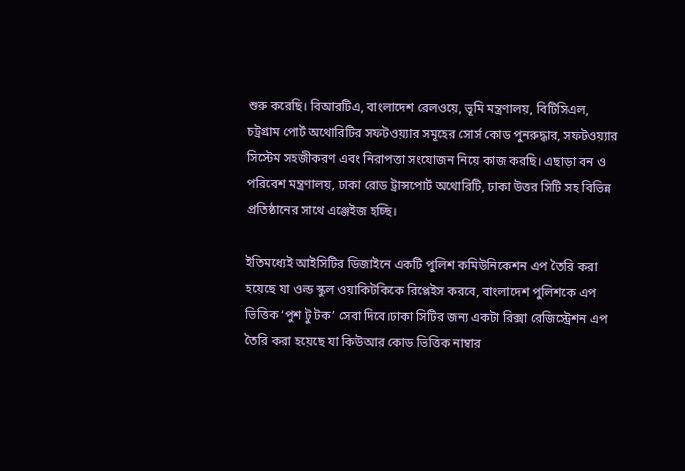শুরু করেছি। বিআরটিএ, বাংলাদেশ রেলওয়ে, ভূমি মন্ত্রণালয়, বিটিসিএল, চট্রগ্রাম পোর্ট অথোরিটির সফটওয়্যার সমূহের সোর্স কোড পুনরুদ্ধার, সফটওয়্যার সিস্টেম সহজীকরণ এবং নিরাপত্তা সংযোজন নিয়ে কাজ করছি। এছাড়া বন ও পরিবেশ মন্ত্রণালয়, ঢাকা রোড ট্রান্সপোর্ট অথোরিটি, ঢাকা উত্তর সিটি সহ বিভিন্ন প্রতিষ্ঠানের সাথে এঞ্জেইজ হচ্ছি।

ইতিমধ্যেই আইসিটির ডিজাইনে একটি পুলিশ কমিউনিকেশন এপ তৈরি করা হয়েছে যা ওল্ড স্কুল ওয়াকিটকিকে রিপ্লেইস করবে, বাংলাদেশ পুলিশকে এপ ভিত্তিক ‘পুশ টু টক’ সেবা দিবে।ঢাকা সিটির জন্য একটা রিক্সা রেজিস্ট্রেশন এপ তৈরি করা হয়েছে যা কিউআর কোড ভিত্তিক নাম্বার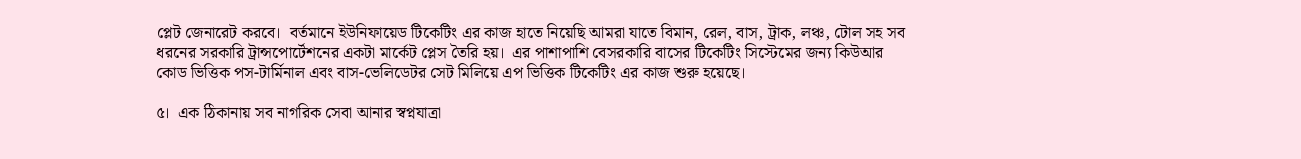প্লেট জেনারেট করবে।  বর্তমানে ইউনিফায়েড টিকেটিং এর কাজ হাতে নিয়েছি আমরা যাতে বিমান, রেল, বাস, ট্রাক, লঞ্চ, টোল সহ সব ধরনের সরকারি ট্রান্সপোর্টেশনের একটা মার্কেট প্লেস তৈরি হয়।  এর পাশাপাশি বেসরকারি বাসের টিকেটিং সিস্টেমের জন্য কিউআর কোড ভিত্তিক পস-টার্মিনাল এবং বাস-ভেলিডেটর সেট মিলিয়ে এপ ভিত্তিক টিকেটিং এর কাজ শুরু হয়েছে।

৫।  এক ঠিকানায় সব নাগরিক সেবা আনার স্বপ্নযাত্রা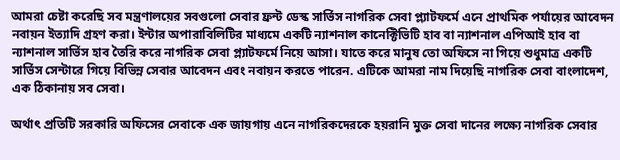আমরা চেষ্টা করেছি সব মন্ত্রণালয়ের সবগুলো সেবার ফ্রন্ট ডেস্ক সার্ভিস নাগরিক সেবা প্ল্যাটফর্মে এনে প্রাথমিক পর্যায়ের আবেদন নবায়ন ইত্যাদি গ্রহণ করা। ইন্টার অপারাবিলিটির মাধ্যমে একটি ন্যাশনাল কানেক্টিভিটি হাব বা ন্যাশনাল এপিআই হাব বা ন্যাশনাল সার্ভিস হাব তৈরি করে নাগরিক সেবা প্ল্যাটফর্মে নিয়ে আসা। যাতে করে মানুষ তো অফিসে না গিয়ে শুধুমাত্র একটি সার্ভিস সেন্টারে গিয়ে বিভিন্ন সেবার আবেদন এবং নবায়ন করতে পারেন. এটিকে আমরা নাম দিয়েছি নাগরিক সেবা বাংলাদেশ, এক ঠিকানায় সব সেবা।

অর্থাৎ প্রতিটি সরকারি অফিসের সেবাকে এক জায়গায় এনে নাগরিকদেরকে হয়রানি মুক্ত সেবা দানের লক্ষ্যে নাগরিক সেবার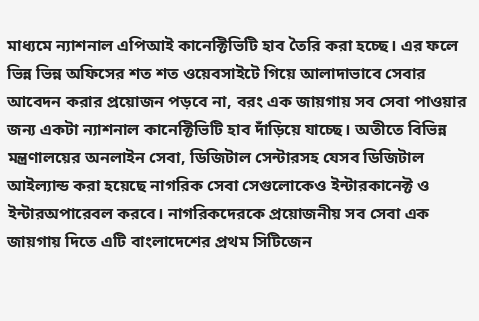মাধ্যমে ন্যাশনাল এপিআই কানেক্টিভিটি হাব তৈরি করা হচ্ছে। এর ফলে ভিন্ন ভিন্ন অফিসের শত শত ওয়েবসাইটে গিয়ে আলাদাভাবে সেবার আবেদন করার প্রয়োজন পড়বে না, বরং এক জায়গায় সব সেবা পাওয়ার জন্য একটা ন্যাশনাল কানেক্টিভিটি হাব দাঁড়িয়ে যাচ্ছে। অতীতে বিভিন্ন মন্ত্রণালয়ের অনলাইন সেবা, ডিজিটাল সেন্টারসহ যেসব ডিজিটাল আইল্যান্ড করা হয়েছে নাগরিক সেবা সেগুলোকেও ইন্টারকানেক্ট ও ইন্টারঅপারেবল করবে। নাগরিকদেরকে প্রয়োজনীয় সব সেবা এক জায়গায় দিতে এটি বাংলাদেশের প্রথম সিটিজেন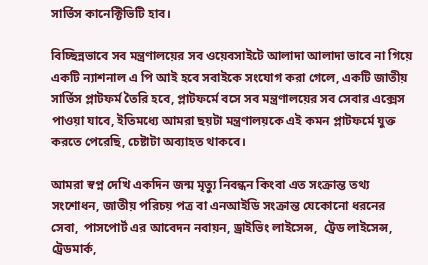সার্ভিস কানেক্টিভিটি হাব।

বিচ্ছিন্নভাবে সব মন্ত্রণালয়ের সব ওয়েবসাইটে আলাদা আলাদা ভাবে না গিয়ে একটি ন্যাশনাল এ পি আই হবে সবাইকে সংযোগ করা গেলে, একটি জাতীয় সার্ভিস প্লাটফর্ম তৈরি হবে, প্লাটফর্মে বসে সব মন্ত্রণালয়ের সব সেবার এক্সেস পাওয়া যাবে, ইতিমধ্যে আমরা ছয়টা মন্ত্রণালয়কে এই কমন প্লাটফর্মে যুক্ত করতে পেরেছি, চেষ্টাটা অব্যাহত থাকবে।

আমরা স্বপ্ন দেখি একদিন জন্ম মৃত্যু নিবন্ধন কিংবা এত সংক্রান্ত তথ্য সংশোধন, জাতীয় পরিচয় পত্র বা এনআইডি সংক্রান্ত যেকোনো ধরনের সেবা,  পাসপোর্ট এর আবেদন নবায়ন, ড্রাইভিং লাইসেন্স,  ট্রেড লাইসেন্স, ট্রেডমার্ক,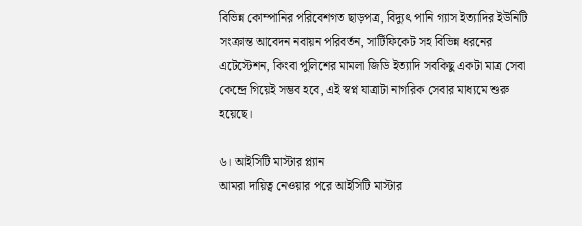বিভিন্ন কোম্পানির পরিবেশগত ছাড়পত্র, বিদ্যুৎ পানি গ্যাস ইত্যাদির ইউনিটি সংক্রান্ত আবেদন নবায়ন পরিবর্তন, সার্টিফিকেট সহ বিভিন্ন ধরনের এটেস্টেশন, কিংবা পুলিশের মামলা জিডি ইত্যাদি সবকিছু একটা মাত্র সেবা কেন্দ্রে গিয়েই সম্ভব হবে, এই স্বপ্ন যাত্রাটা নাগরিক সেবার মাধ্যমে শুরু হয়েছে।

৬। আইসিটি মাস্টার প্ল্যান
আমরা দায়িত্ব নেওয়ার পরে আইসিটি মাস্টার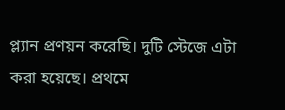প্ল্যান প্রণয়ন করেছি। দুটি স্টেজে এটা করা হয়েছে। প্রথমে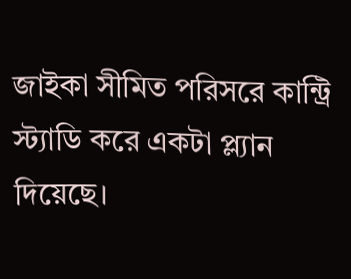জাইকা সীমিত পরিসরে কান্ট্রি স্ট্যাডি করে একটা প্ল্যান দিয়েছে।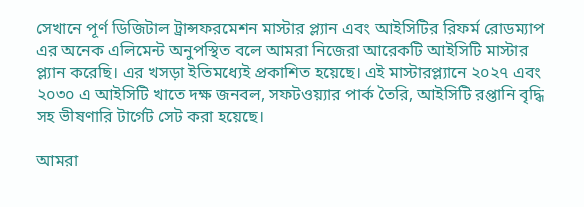সেখানে পূর্ণ ডিজিটাল ট্রান্সফরমেশন মাস্টার প্ল্যান এবং আইসিটির রিফর্ম রোডম্যাপ এর অনেক এলিমেন্ট অনুপস্থিত বলে আমরা নিজেরা আরেকটি আইসিটি মাস্টার প্ল্যান করেছি। এর খসড়া ইতিমধ্যেই প্রকাশিত হয়েছে। এই মাস্টারপ্ল্যানে ২০২৭ এবং ২০৩০ এ আইসিটি খাতে দক্ষ জনবল, সফটওয়্যার পার্ক তৈরি, আইসিটি রপ্তানি বৃদ্ধি সহ ভীষণারি টার্গেট সেট করা হয়েছে।

আমরা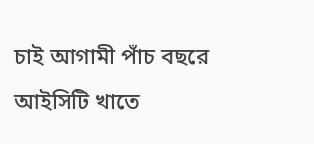চাই আগামী পাঁচ বছরে আইসিটি খাতে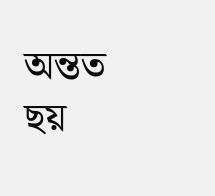অন্তত ছয়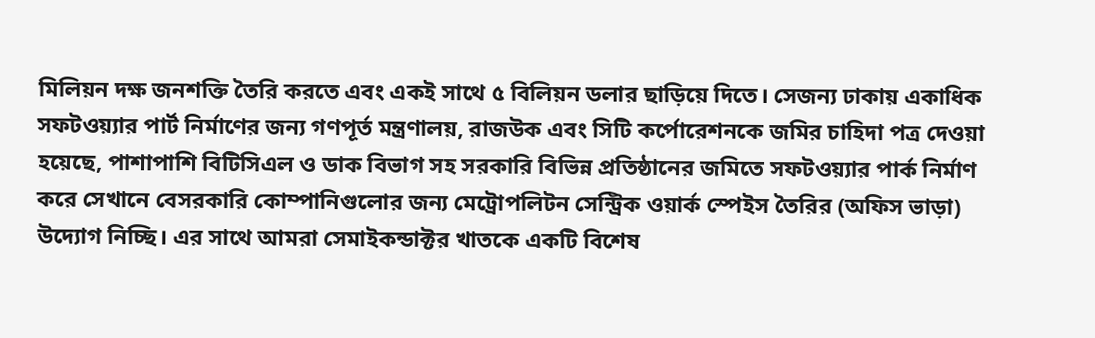মিলিয়ন দক্ষ জনশক্তি তৈরি করতে এবং একই সাথে ৫ বিলিয়ন ডলার ছাড়িয়ে দিতে। সেজন্য ঢাকায় একাধিক সফটওয়্যার পার্ট নির্মাণের জন্য গণপূর্ত মন্ত্রণালয়, রাজউক এবং সিটি কর্পোরেশনকে জমির চাহিদা পত্র দেওয়া হয়েছে, পাশাপাশি বিটিসিএল ও ডাক বিভাগ সহ সরকারি বিভিন্ন প্রতিষ্ঠানের জমিতে সফটওয়্যার পার্ক নির্মাণ করে সেখানে বেসরকারি কোম্পানিগুলোর জন্য মেট্রোপলিটন সেন্ট্রিক ওয়ার্ক স্পেইস তৈরির (অফিস ভাড়া) উদ্যোগ নিচ্ছি। এর সাথে আমরা সেমাইকন্ডাক্টর খাতকে একটি বিশেষ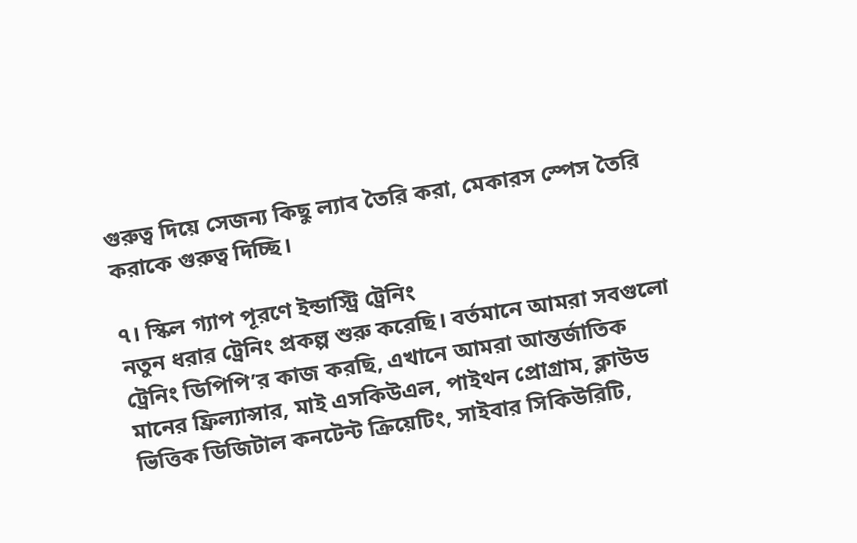গুরুত্ব দিয়ে সেজন্য কিছু ল্যাব তৈরি করা, মেকারস স্পেস তৈরি করাকে গুরুত্ব দিচ্ছি।

৭। স্কিল গ্যাপ পূরণে ইন্ডাস্ট্রি ট্রেনিং
নতুন ধরার ট্রেনিং প্রকল্প শুরু করেছি। বর্তমানে আমরা সবগুলো ট্রেনিং ডিপিপি’র কাজ করছি, এখানে আমরা আন্তর্জাতিক মানের ফ্রিল্যান্সার, মাই এসকিউএল, পাইথন প্রোগ্রাম, ক্লাউড ভিত্তিক ডিজিটাল কনটেন্ট ক্রিয়েটিং, সাইবার সিকিউরিটি,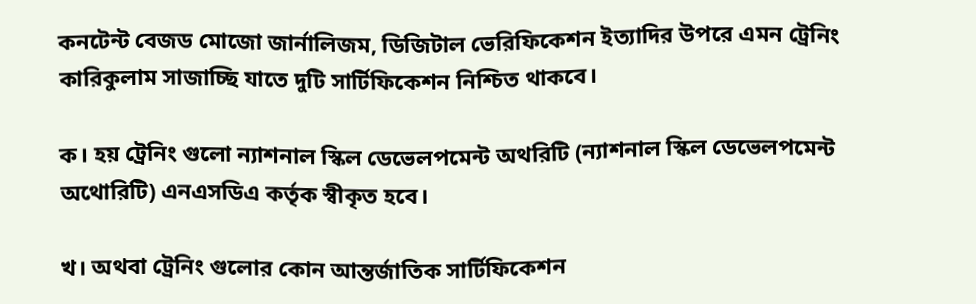কনটেন্ট বেজড মোজো জার্নালিজম, ডিজিটাল ভেরিফিকেশন ইত্যাদির উপরে এমন ট্রেনিং কারিকুলাম সাজাচ্ছি যাতে দুটি সার্টিফিকেশন নিশ্চিত থাকবে।

ক। হয় ট্রেনিং গুলো ন্যাশনাল স্কিল ডেভেলপমেন্ট অথরিটি (ন্যাশনাল স্কিল ডেভেলপমেন্ট অথোরিটি) এনএসডিএ কর্তৃক স্বীকৃত হবে।

খ। অথবা ট্রেনিং গুলোর কোন আন্তর্জাতিক সার্টিফিকেশন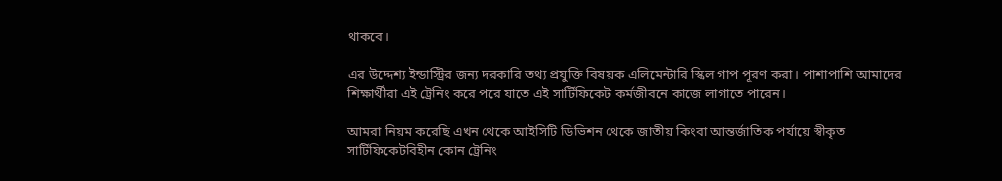থাকবে।

এর উদ্দেশ্য ইন্ডাস্ট্রির জন্য দরকারি তথ্য প্রযুক্তি বিষয়ক এলিমেন্টারি স্কিল গাপ পূরণ করা। পাশাপাশি আমাদের শিক্ষার্থীরা এই ট্রেনিং করে পরে যাতে এই সার্টিফিকেট কর্মজীবনে কাজে লাগাতে পারেন।

আমরা নিয়ম করেছি এখন থেকে আইসিটি ডিভিশন থেকে জাতীয় কিংবা আন্তর্জাতিক পর্যায়ে স্বীকৃত সার্টিফিকেটবিহীন কোন ট্রেনিং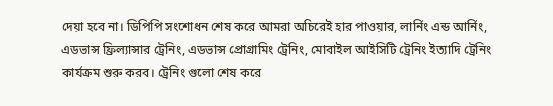দেয়া হবে না। ডিপিপি সংশোধন শেষ করে আমরা অচিরেই হার পাওয়ার, লার্নিং এন্ড আর্নিং, এডভান্স ফ্রিল্যান্সার ট্রেনিং, এডভান্স প্রোগ্রামিং ট্রেনিং, মোবাইল আইসিটি ট্রেনিং ইত্যাদি ট্রেনিং কার্যক্রম শুরু করব। ট্রেনিং গুলো শেষ করে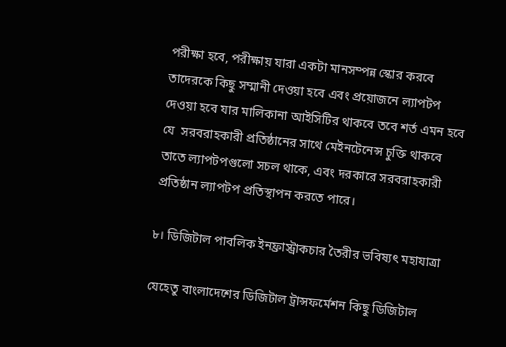পরীক্ষা হবে, পরীক্ষায় যারা একটা মানসম্পন্ন স্কোর করবে তাদেরকে কিছু সম্মানী দেওয়া হবে এবং প্রয়োজনে ল্যাপটপ দেওয়া হবে যার মালিকানা আইসিটির থাকবে তবে শর্ত এমন হবে যে  সরবরাহকারী প্রতিষ্ঠানের সাথে মেইনটেনেন্স চুক্তি থাকবে তাতে ল্যাপটপগুলো সচল থাকে, এবং দরকারে সরবরাহকারী প্রতিষ্ঠান ল্যাপটপ প্রতিস্থাপন করতে পারে।

৮। ডিজিটাল পাবলিক ইনফ্রাস্ট্রাকচার তৈরীর ভবিষ্যৎ মহাযাত্রা

যেহেতু বাংলাদেশের ডিজিটাল ট্রান্সফর্মেশন কিছু ডিজিটাল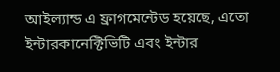আইল্যান্ড এ ফ্রাগমেন্টেড হয়েছে, এতো ইন্টারকানেক্টিভিটি এবং ইন্টার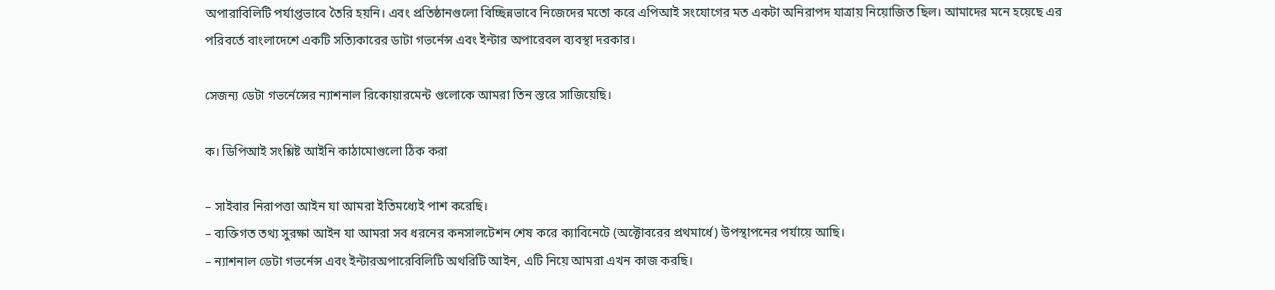অপারাবিলিটি পর্যাপ্তভাবে তৈরি হয়নি। এবং প্রতিষ্ঠানগুলো বিচ্ছিন্নভাবে নিজেদের মতো করে এপিআই সংযোগের মত একটা অনিরাপদ যাত্রায় নিয়োজিত ছিল। আমাদের মনে হয়েছে এর পরিবর্তে বাংলাদেশে একটি সত্যিকারের ডাটা গভর্নেন্স এবং ইন্টার অপারেবল ব্যবস্থা দরকার।

সেজন্য ডেটা গভর্নেন্সের ন্যাশনাল রিকোয়ারমেন্ট গুলোকে আমরা তিন স্তরে সাজিয়েছি।

ক। ডিপিআই সংশ্লিষ্ট আইনি কাঠামোগুলো ঠিক করা

– সাইবার নিরাপত্তা আইন যা আমরা ইতিমধ্যেই পাশ করেছি।
– ব্যক্তিগত তথ্য সুরক্ষা আইন যা আমরা সব ধরনের কনসালটেশন শেষ করে ক্যাবিনেটে (অক্টোবরের প্রথমার্ধে) উপস্থাপনের পর্যায়ে আছি।
– ন্যাশনাল ডেটা গভর্নেন্স এবং ইন্টারঅপারেবিলিটি অথরিটি আইন, এটি নিয়ে আমরা এখন কাজ করছি।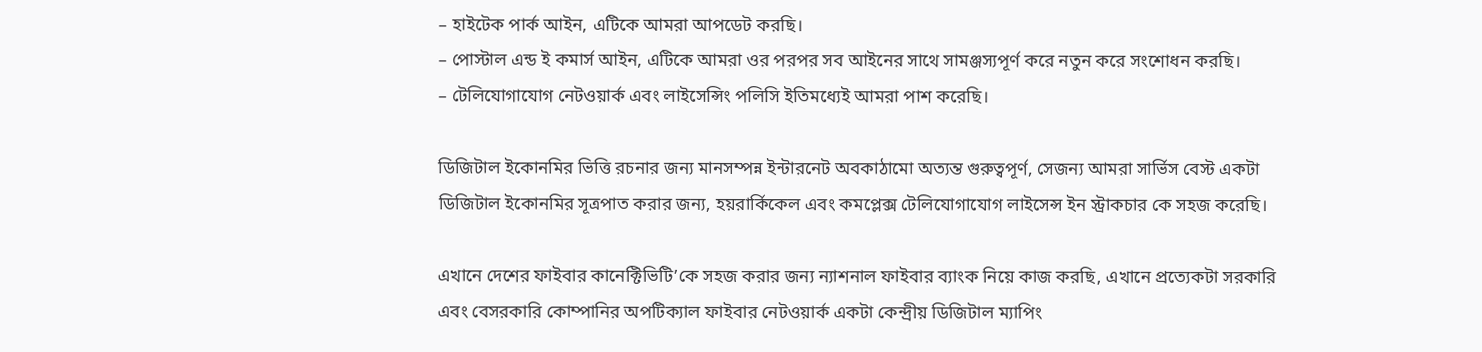– হাইটেক পার্ক আইন, এটিকে আমরা আপডেট করছি।
– পোস্টাল এন্ড ই কমার্স আইন, এটিকে আমরা ওর পরপর সব আইনের সাথে সামঞ্জস্যপূর্ণ করে নতুন করে সংশোধন করছি।
– টেলিযোগাযোগ নেটওয়ার্ক এবং লাইসেন্সিং পলিসি ইতিমধ্যেই আমরা পাশ করেছি।

ডিজিটাল ইকোনমির ভিত্তি রচনার জন্য মানসম্পন্ন ইন্টারনেট অবকাঠামো অত্যন্ত গুরুত্বপূর্ণ, সেজন্য আমরা সার্ভিস বেস্ট একটা ডিজিটাল ইকোনমির সূত্রপাত করার জন্য, হয়রার্কিকেল এবং কমপ্লেক্স টেলিযোগাযোগ লাইসেন্স ইন স্ট্রাকচার কে সহজ করেছি।

এখানে দেশের ফাইবার কানেক্টিভিটি’কে সহজ করার জন্য ন্যাশনাল ফাইবার ব্যাংক নিয়ে কাজ করছি, এখানে প্রত্যেকটা সরকারি এবং বেসরকারি কোম্পানির অপটিক্যাল ফাইবার নেটওয়ার্ক একটা কেন্দ্রীয় ডিজিটাল ম্যাপিং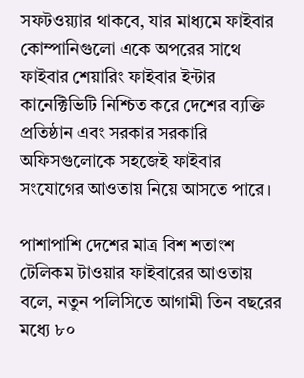সফটওয়্যার থাকবে, যার মাধ্যমে ফাইবার কোম্পানিগুলো একে অপরের সাথে ফাইবার শেয়ারিং ফাইবার ইন্টার কানেক্টিভিটি নিশ্চিত করে দেশের ব্যক্তি প্রতিষ্ঠান এবং সরকার সরকারি অফিসগুলোকে সহজেই ফাইবার সংযোগের আওতায় নিয়ে আসতে পারে।

পাশাপাশি দেশের মাত্র বিশ শতাংশ টেলিকম টাওয়ার ফাইবারের আওতায় বলে, নতুন পলিসিতে আগামী তিন বছরের মধ্যে ৮০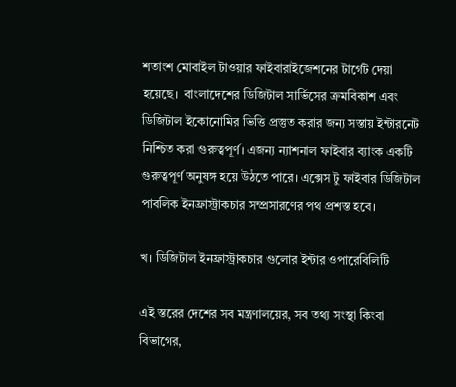শতাংশ মোবাইল টাওয়ার ফাইবারাইজেশনের টার্গেট দেয়া হয়েছে।  বাংলাদেশের ডিজিটাল সার্ভিসের ক্রমবিকাশ এবং ডিজিটাল ইকোনোমির ভিত্তি প্রস্তুত করার জন্য সস্তায় ইন্টারনেট নিশ্চিত করা গুরুত্বপূর্ণ। এজন্য ন্যাশনাল ফাইবার ব্যাংক একটি গুরুত্বপূর্ণ অনুষঙ্গ হয়ে উঠতে পারে। এক্সেস টু ফাইবার ডিজিটাল পাবলিক ইনফ্রাস্ট্রাকচার সম্প্রসারণের পথ প্রশস্ত হবে।

খ। ডিজিটাল ইনফ্রাস্ট্রাকচার গুলোর ইন্টার ওপারেবিলিটি

এই স্তরের দেশের সব মন্ত্রণালয়ের, সব তথ্য সংস্থা কিংবা বিভাগের,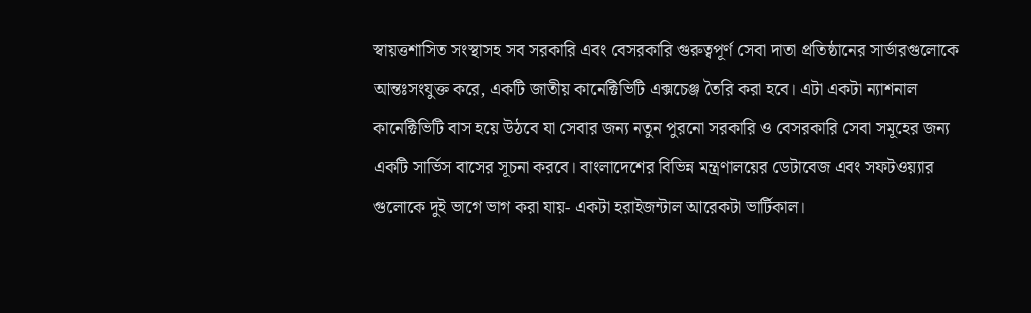স্বায়ত্তশাসিত সংস্থাসহ সব সরকারি এবং বেসরকারি গুরুত্বপূর্ণ সেবা দাতা প্রতিষ্ঠানের সার্ভারগুলোকে আন্তঃসংযুক্ত করে, একটি জাতীয় কানেক্টিভিটি এক্সচেঞ্জ তৈরি করা হবে। এটা একটা ন্যাশনাল কানেক্টিভিটি বাস হয়ে উঠবে যা সেবার জন্য নতুন পুরনো সরকারি ও বেসরকারি সেবা সমূহের জন্য একটি সার্ভিস বাসের সূচনা করবে। বাংলাদেশের বিভিন্ন মন্ত্রণালয়ের ডেটাবেজ এবং সফটওয়্যার গুলোকে দুই ভাগে ভাগ করা যায়- একটা হরাইজন্টাল আরেকটা ভার্টিকাল।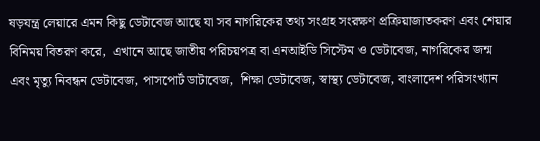ষড়যন্ত্র লেয়ারে এমন কিছু ডেটাবেজ আছে যা সব নাগরিকের তথ্য সংগ্রহ সংরক্ষণ প্রক্রিয়াজাতকরণ এবং শেয়ার  বিনিময় বিতরণ করে,  এখানে আছে জাতীয় পরিচয়পত্র বা এনআইডি সিস্টেম ও ডেটাবেজ, নাগরিকের জন্ম এবং মৃত্যু নিবন্ধন ডেটাবেজ, পাসপোর্ট ডাটাবেজ,  শিক্ষা ডেটাবেজ, স্বাস্থ্য ডেটাবেজ, বাংলাদেশ পরিসংখ্যান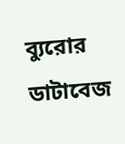ব্যুরোর ডাটাবেজ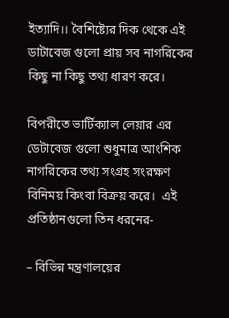ইত্যাদি।। বৈশিষ্ট্যের দিক থেকে এই ডাটাবেজ গুলো প্রায় সব নাগরিকের কিছু না কিছু তথ্য ধারণ করে।

বিপরীতে ভার্টিক্যাল লেয়ার এর ডেটাবেজ গুলো শুধুমাত্র আংশিক নাগরিকের তথ্য সংগ্রহ সংরক্ষণ বিনিময় কিংবা বিক্রয় করে।  এই প্রতিষ্ঠানগুলো তিন ধরনের-

– বিভিন্ন মন্ত্রণালয়ের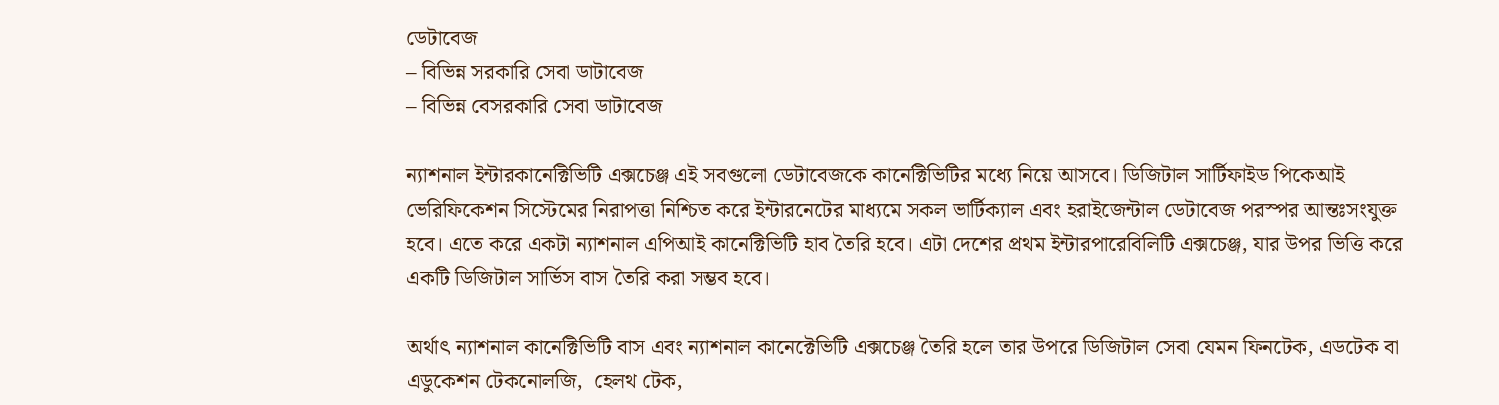ডেটাবেজ
– বিভিন্ন সরকারি সেবা ডাটাবেজ
– বিভিন্ন বেসরকারি সেবা ডাটাবেজ

ন্যাশনাল ইন্টারকানেক্টিভিটি এক্সচেঞ্জ এই সবগুলো ডেটাবেজকে কানেক্টিভিটির মধ্যে নিয়ে আসবে। ডিজিটাল সার্টিফাইড পিকেআই ভেরিফিকেশন সিস্টেমের নিরাপত্তা নিশ্চিত করে ইন্টারনেটের মাধ্যমে সকল ভার্টিক্যাল এবং হরাইজেন্টাল ডেটাবেজ পরস্পর আন্তঃসংযুক্ত হবে। এতে করে একটা ন্যাশনাল এপিআই কানেক্টিভিটি হাব তৈরি হবে। এটা দেশের প্রথম ইন্টারপারেবিলিটি এক্সচেঞ্জ, যার উপর ভিত্তি করে একটি ডিজিটাল সার্ভিস বাস তৈরি করা সম্ভব হবে।

অর্থাৎ ন্যাশনাল কানেক্টিভিটি বাস এবং ন্যাশনাল কানেক্টেভিটি এক্সচেঞ্জ তৈরি হলে তার উপরে ডিজিটাল সেবা যেমন ফিনটেক, এডটেক বা এডুকেশন টেকনোলজি,  হেলথ টেক,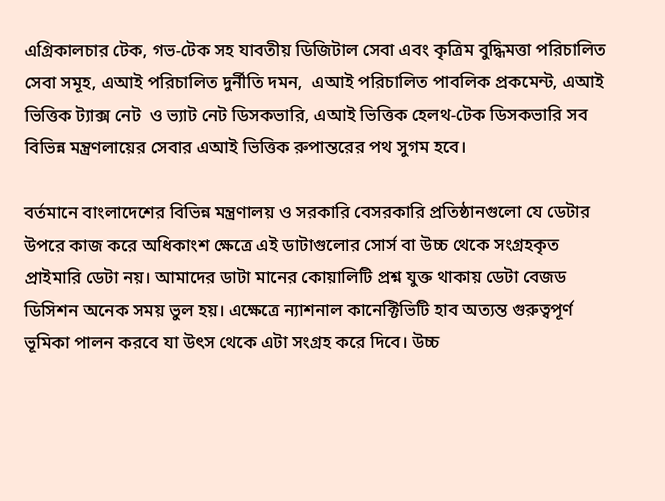এগ্রিকালচার টেক, গভ-টেক সহ যাবতীয় ডিজিটাল সেবা এবং কৃত্রিম বুদ্ধিমত্তা পরিচালিত সেবা সমূহ, এআই পরিচালিত দুর্নীতি দমন,  এআই পরিচালিত পাবলিক প্রকমেন্ট, এআই ভিত্তিক ট্যাক্স নেট  ও ভ্যাট নেট ডিসকভারি, এআই ভিত্তিক হেলথ-টেক ডিসকভারি সব বিভিন্ন মন্ত্রণলায়ের সেবার এআই ভিত্তিক রুপান্তরের পথ সুগম হবে।

বর্তমানে বাংলাদেশের বিভিন্ন মন্ত্রণালয় ও সরকারি বেসরকারি প্রতিষ্ঠানগুলো যে ডেটার উপরে কাজ করে অধিকাংশ ক্ষেত্রে এই ডাটাগুলোর সোর্স বা উচ্চ থেকে সংগ্রহকৃত প্রাইমারি ডেটা নয়। আমাদের ডাটা মানের কোয়ালিটি প্রশ্ন যুক্ত থাকায় ডেটা বেজড ডিসিশন অনেক সময় ভুল হয়। এক্ষেত্রে ন্যাশনাল কানেক্টিভিটি হাব অত্যন্ত গুরুত্বপূর্ণ ভূমিকা পালন করবে যা উৎস থেকে এটা সংগ্রহ করে দিবে। উচ্চ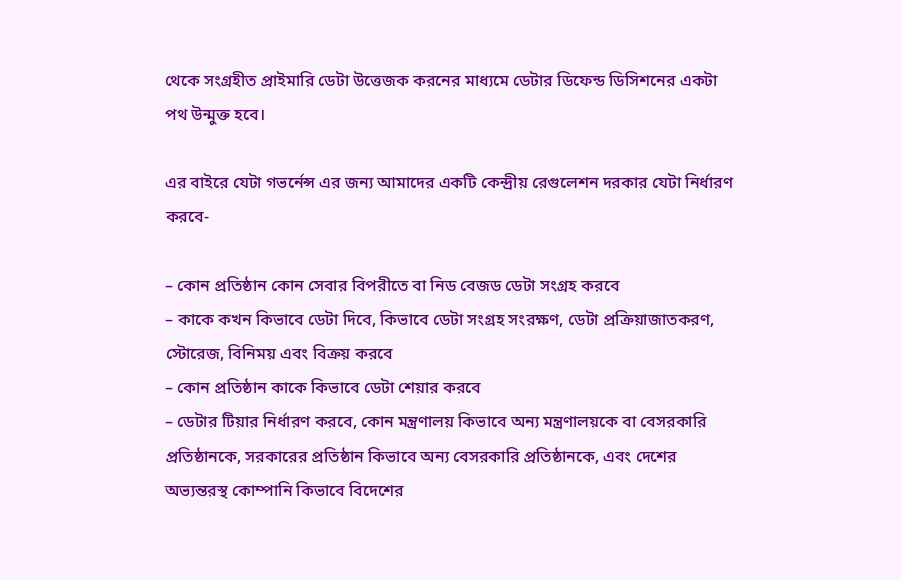থেকে সংগ্রহীত প্রাইমারি ডেটা উত্তেজক করনের মাধ্যমে ডেটার ডিফেন্ড ডিসিশনের একটা পথ উন্মুক্ত হবে।

এর বাইরে যেটা গভর্নেন্স এর জন্য আমাদের একটি কেন্দ্রীয় রেগুলেশন দরকার যেটা নির্ধারণ করবে-

– কোন প্রতিষ্ঠান কোন সেবার বিপরীতে বা নিড বেজড ডেটা সংগ্রহ করবে
– কাকে কখন কিভাবে ডেটা দিবে, কিভাবে ডেটা সংগ্রহ সংরক্ষণ, ডেটা প্রক্রিয়াজাতকরণ, স্টোরেজ, বিনিময় এবং বিক্রয় করবে
– কোন প্রতিষ্ঠান কাকে কিভাবে ডেটা শেয়ার করবে
– ডেটার টিয়ার নির্ধারণ করবে, কোন মন্ত্রণালয় কিভাবে অন্য মন্ত্রণালয়কে বা বেসরকারি প্রতিষ্ঠানকে, সরকারের প্রতিষ্ঠান কিভাবে অন্য বেসরকারি প্রতিষ্ঠানকে, এবং দেশের অভ্যন্তরস্থ কোম্পানি কিভাবে বিদেশের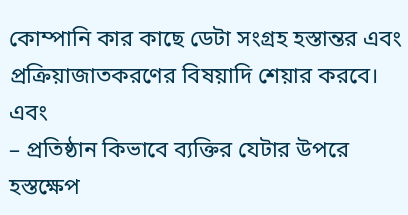কোম্পানি কার কাছে ডেটা সংগ্রহ হস্তান্তর এবং প্রক্রিয়াজাতকরণের বিষয়াদি শেয়ার করবে। এবং
– প্রতিষ্ঠান কিভাবে ব্যক্তির যেটার উপরে হস্তক্ষেপ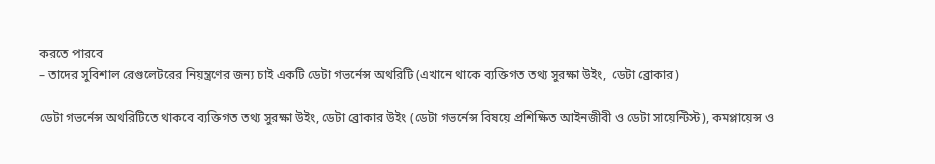করতে পারবে
– তাদের সুবিশাল রেগুলেটরের নিয়ন্ত্রণের জন্য চাই একটি ডেটা গভর্নেন্স অথরিটি (এখানে থাকে ব্যক্তিগত তথ্য সুরক্ষা উইং,  ডেটা ব্রোকার)

ডেটা গভর্নেন্স অথরিটিতে থাকবে ব্যক্তিগত তথ্য সুরক্ষা উইং, ডেটা ব্রোকার উইং (ডেটা গভর্নেন্স বিষয়ে প্রশিক্ষিত আইনজীবী ও ডেটা সায়েন্টিস্ট), কমপ্লায়েন্স ও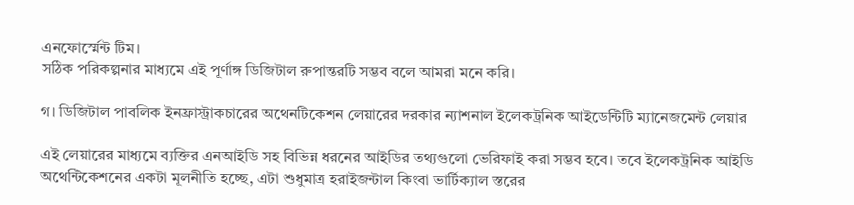এনফোর্স্মেন্ট টিম।
সঠিক পরিকল্পনার মাধ্যমে এই পূর্ণাঙ্গ ডিজিটাল রুপান্তরটি সম্ভব বলে আমরা মনে করি।

গ। ডিজিটাল পাবলিক ইনফ্রাস্ট্রাকচারের অথেনটিকেশন লেয়ারের দরকার ন্যাশনাল ইলেকট্রনিক আইডেন্টিটি ম্যানেজমেন্ট লেয়ার

এই লেয়ারের মাধ্যমে ব্যক্তির এনআইডি সহ বিভিন্ন ধরনের আইডির তথ্যগুলো ভেরিফাই করা সম্ভব হবে। তবে ইলেকট্রনিক আইডি অথেন্টিকেশনের একটা মূলনীতি হচ্ছে, এটা শুধুমাত্র হরাইজন্টাল কিংবা ভার্টিক্যাল স্তরের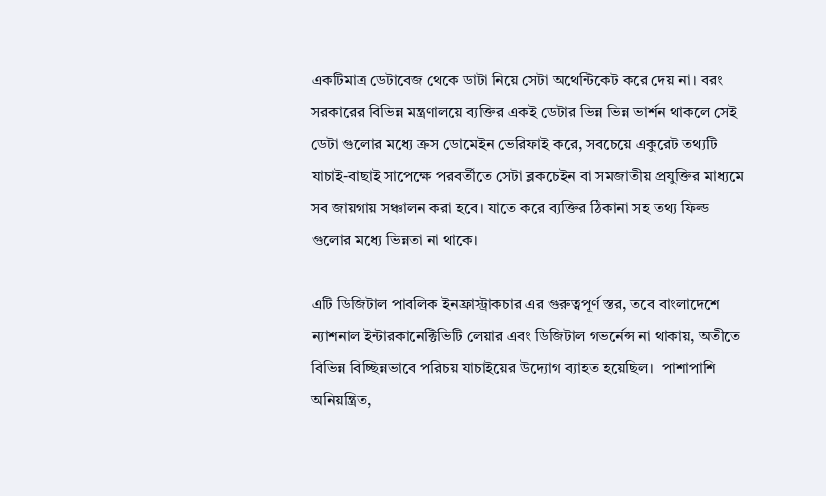একটিমাত্র ডেটাবেজ থেকে ডাটা নিয়ে সেটা অথেন্টিকেট করে দেয় না। বরং সরকারের বিভিন্ন মন্ত্রণালয়ে ব্যক্তির একই ডেটার ভিন্ন ভিন্ন ভার্শন থাকলে সেই ডেটা গুলোর মধ্যে ক্রস ডোমেইন ভেরিফাই করে, সবচেয়ে একুরেট তথ্যটি যাচাই-বাছাই সাপেক্ষে পরবর্তীতে সেটা ব্লকচেইন বা সমজাতীয় প্রযুক্তির মাধ্যমে সব জায়গায় সঞ্চালন করা হবে। যাতে করে ব্যক্তির ঠিকানা সহ তথ্য ফিল্ড গুলোর মধ্যে ভিন্নতা না থাকে।

এটি ডিজিটাল পাবলিক ইনফ্রাস্ট্রাকচার এর গুরুত্বপূর্ণ স্তর, তবে বাংলাদেশে ন্যাশনাল ইন্টারকানেক্টিভিটি লেয়ার এবং ডিজিটাল গভর্নেন্স না থাকায়, অতীতে বিভিন্ন বিচ্ছিন্নভাবে পরিচয় যাচাইয়ের উদ্যোগ ব্যাহত হয়েছিল।  পাশাপাশি অনিয়ন্ত্রিত,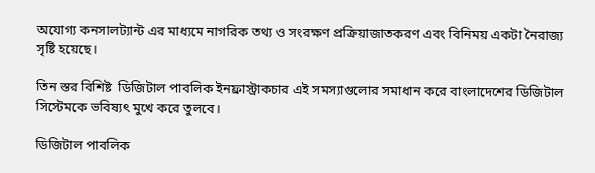অযোগ্য কনসালট্যান্ট এর মাধ্যমে নাগরিক তথ্য ও সংরক্ষণ প্রক্রিয়াজাতকরণ এবং বিনিময় একটা নৈরাজ্য সৃষ্টি হয়েছে।

তিন স্তর বিশিষ্ট  ডিজিটাল পাবলিক ইনফ্রাস্ট্রাকচার এই সমস্যাগুলোর সমাধান করে বাংলাদেশের ডিজিটাল সিস্টেমকে ভবিষ্যৎ মুখে করে তুলবে।

ডিজিটাল পাবলিক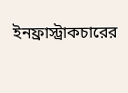ইনফ্রাস্ট্রাকচারের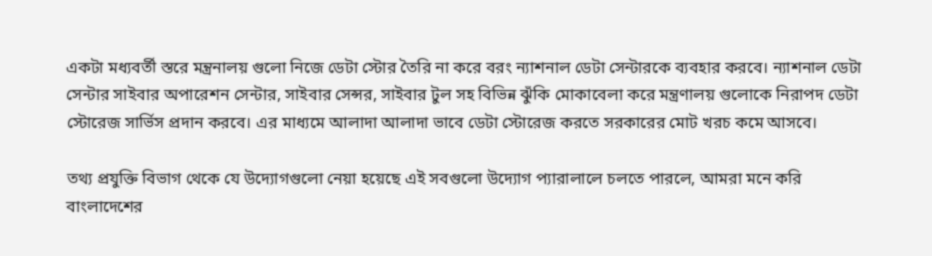একটা মধ্যবর্তী স্তরে মন্ত্রনালয় গুলো নিজে ডেটা স্টোর তৈরি না করে বরং ন্যাশনাল ডেটা সেন্টারকে ব্যবহার করবে। ন্যাশনাল ডেটা সেন্টার সাইবার অপারেশন সেন্টার, সাইবার সেন্সর, সাইবার টুল সহ বিভিন্ন ঝুঁকি মোকাবেলা করে মন্ত্রণালয় গুলোকে নিরাপদ ডেটা স্টোরেজ সার্ভিস প্রদান করবে। এর মাধ্যমে আলাদা আলাদা ভাবে ডেটা স্টোরেজ করতে সরকারের মোট খরচ কমে আসবে।

তথ্য প্রযুক্তি বিভাগ থেকে যে উদ্যোগগুলো নেয়া হয়েছে এই সবগুলো উদ্যোগ প্যারালালে চলতে পারলে, আমরা মনে করি বাংলাদেশের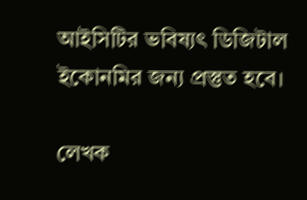আইসিটির ভবিষ্যৎ ডিজিটাল ইকোনমির জন্য প্রস্তুত হবে।

লেখক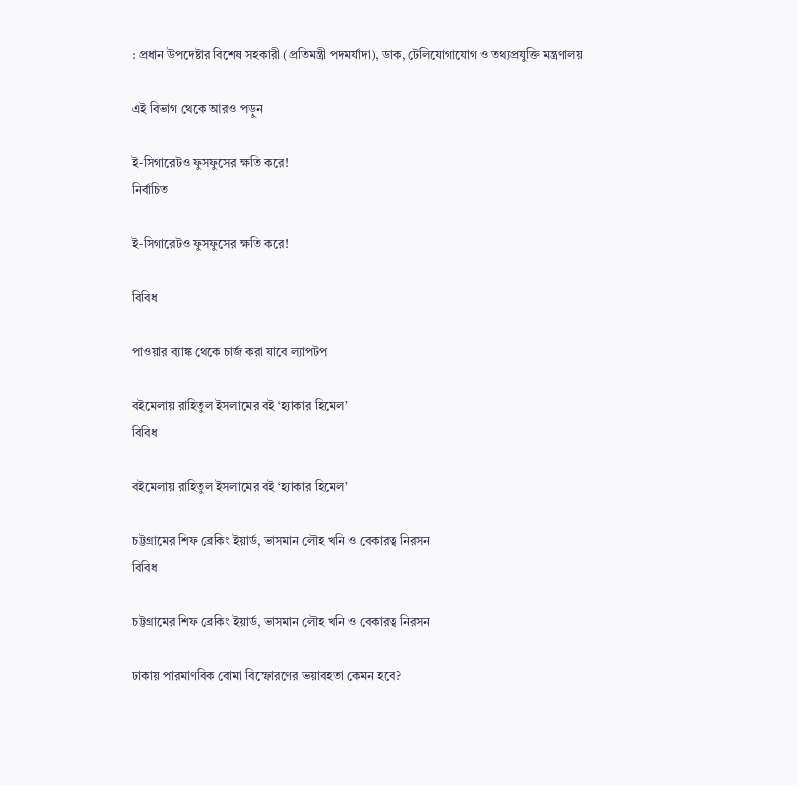: প্রধান উপদেষ্টার বিশেষ সহকারী (প্রতিমন্ত্রী পদমর্যাদা), ডাক, টেলিযোগাযোগ ও তথ্যপ্রযুক্তি মন্ত্রণালয়

এই বিভাগ থেকে আরও পড়ুন

ই-সিগারেটও ফুসফুসের ক্ষতি করে!
নির্বাচিত

ই-সিগারেটও ফুসফুসের ক্ষতি করে!

বিবিধ

পাওয়ার ব্যাঙ্ক থেকে চার্জ করা যাবে ল্যাপটপ

বইমেলায় রাহিতুল ইসলামের বই ‘হ্যাকার হিমেল’
বিবিধ

বইমেলায় রাহিতুল ইসলামের বই ‘হ্যাকার হিমেল’

চট্টগ্রামের শিফ ব্রেকিং ইয়ার্ড, ভাসমান লৌহ খনি ও বেকারত্ব নিরসন
বিবিধ

চট্টগ্রামের শিফ ব্রেকিং ইয়ার্ড, ভাসমান লৌহ খনি ও বেকারত্ব নিরসন

ঢাকায় পারমাণবিক বোমা বিস্ফোরণের ভয়াবহতা কেমন হবে?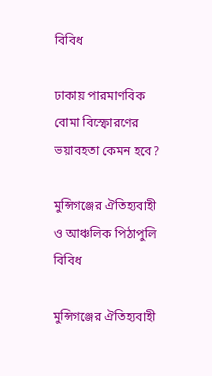বিবিধ

ঢাকায় পারমাণবিক বোমা বিস্ফোরণের ভয়াবহতা কেমন হবে?

মুন্সিগঞ্জের ঐতিহ্যবাহী ও আঞ্চলিক পিঠাপুলি
বিবিধ

মুন্সিগঞ্জের ঐতিহ্যবাহী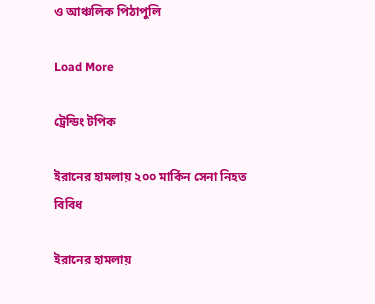ও আঞ্চলিক পিঠাপুলি

Load More

ট্রেন্ডিং টপিক

ইরানের হামলায় ২০০ মার্কিন সেনা নিহত
বিবিধ

ইরানের হামলায়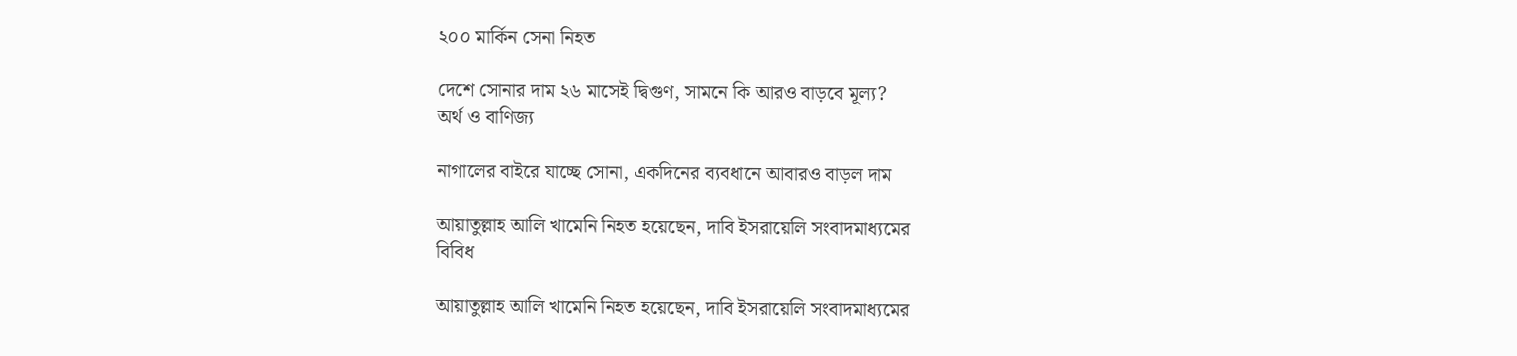২০০ মার্কিন সেনা নিহত

দেশে সোনার দাম ২৬ মাসেই দ্বিগুণ, সামনে কি আরও বাড়বে মূল্য?
অর্থ ও বাণিজ্য

নাগালের বাইরে যাচ্ছে সোনা, একদিনের ব্যবধানে আবারও বাড়ল দাম

আয়াতুল্লাহ আলি খামেনি নিহত হয়েছেন, দাবি ইসরায়েলি সংবাদমাধ্যমের
বিবিধ

আয়াতুল্লাহ আলি খামেনি নিহত হয়েছেন, দাবি ইসরায়েলি সংবাদমাধ্যমের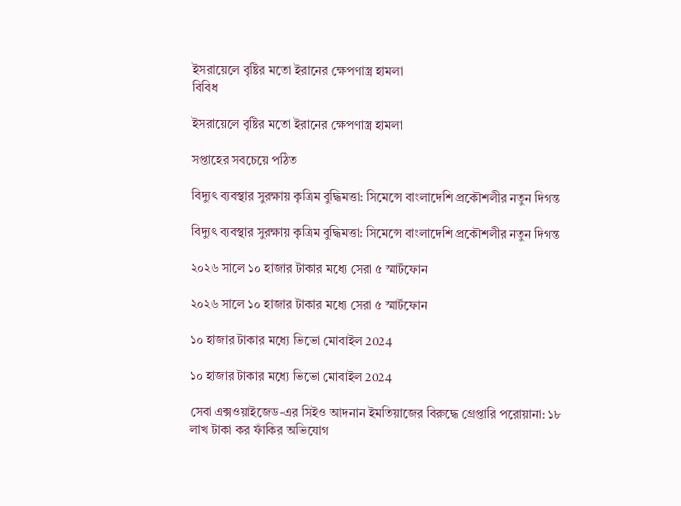ইসরায়েলে বৃষ্টির মতো ইরানের ক্ষেপণাস্ত্র হামলা
বিবিধ

ইসরায়েলে বৃষ্টির মতো ইরানের ক্ষেপণাস্ত্র হামলা

সপ্তাহের সবচেয়ে পঠিত

বিদ্যুৎ ব্যবস্থার সুরক্ষায় কৃত্রিম বুদ্ধিমত্তা: সিমেন্সে বাংলাদেশি প্রকৌশলীর নতুন দিগন্ত

বিদ্যুৎ ব্যবস্থার সুরক্ষায় কৃত্রিম বুদ্ধিমত্তা: সিমেন্সে বাংলাদেশি প্রকৌশলীর নতুন দিগন্ত

২০২৬ সালে ১০ হাজার টাকার মধ্যে সেরা ৫ স্মার্টফোন

২০২৬ সালে ১০ হাজার টাকার মধ্যে সেরা ৫ স্মার্টফোন

১০ হাজার টাকার মধ্যে ভিভো মোবাইল 2024

১০ হাজার টাকার মধ্যে ভিভো মোবাইল 2024

সেবা এক্সওয়াইজেড-এর সিইও আদনান ইমতিয়াজের বিরুদ্ধে গ্রেপ্তারি পরোয়ানা: ১৮ লাখ টাকা কর ফাঁকির অভিযোগ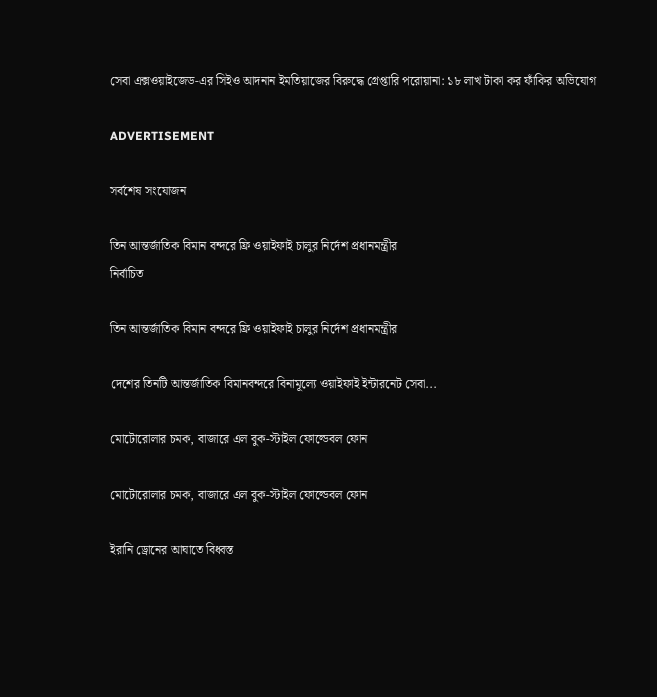সেবা এক্সওয়াইজেড-এর সিইও আদনান ইমতিয়াজের বিরুদ্ধে গ্রেপ্তারি পরোয়ানা: ১৮ লাখ টাকা কর ফাঁকির অভিযোগ

ADVERTISEMENT

সর্বশেষ সংযোজন

তিন আন্তর্জাতিক বিমান বন্দরে ফ্রি ওয়াইফাই চালুর নির্দেশ প্রধানমন্ত্রীর
নির্বাচিত

তিন আন্তর্জাতিক বিমান বন্দরে ফ্রি ওয়াইফাই চালুর নির্দেশ প্রধানমন্ত্রীর

দেশের তিনটি আন্তর্জাতিক বিমানবন্দরে বিনামূল্যে ওয়াইফাই ইন্টারনেট সেবা...

মোটোরোলার চমক, বাজারে এল বুক-স্টাইল ফোল্ডেবল ফোন

মোটোরোলার চমক, বাজারে এল বুক-স্টাইল ফোল্ডেবল ফোন

ইরানি ড্রোনের আঘাতে বিধ্বস্ত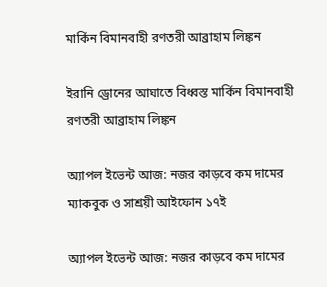মার্কিন বিমানবাহী রণতরী আব্রাহাম লিঙ্কন

ইরানি ড্রোনের আঘাতে বিধ্বস্ত মার্কিন বিমানবাহী রণতরী আব্রাহাম লিঙ্কন

অ্যাপল ইভেন্ট আজ: নজর কাড়বে কম দামের ম্যাকবুক ও সাশ্রয়ী আইফোন ১৭ই

অ্যাপল ইভেন্ট আজ: নজর কাড়বে কম দামের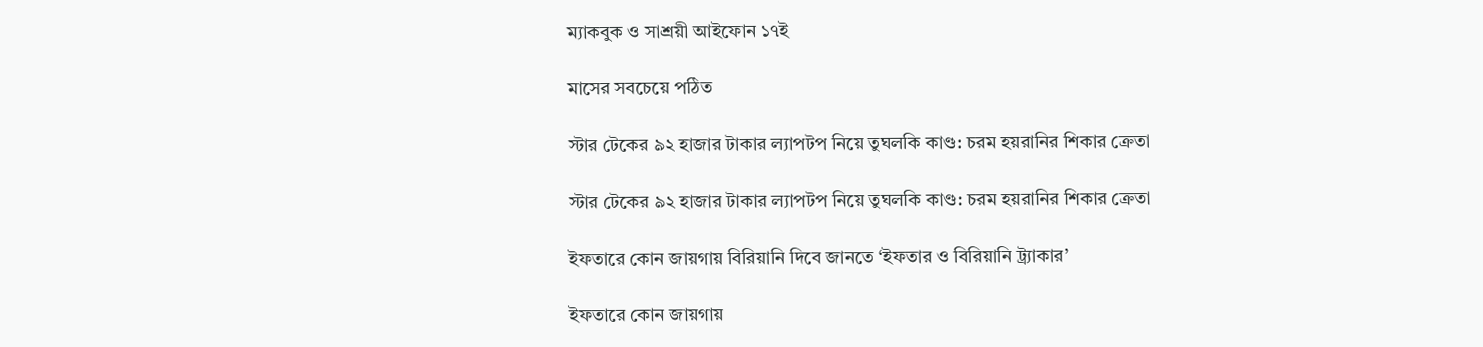ম্যাকবুক ও সাশ্রয়ী আইফোন ১৭ই

মাসের সবচেয়ে পঠিত

স্টার টেকের ৯২ হাজার টাকার ল্যাপটপ নিয়ে তুঘলকি কাণ্ড: চরম হয়রানির শিকার ক্রেতা

স্টার টেকের ৯২ হাজার টাকার ল্যাপটপ নিয়ে তুঘলকি কাণ্ড: চরম হয়রানির শিকার ক্রেতা

ইফতারে কোন জায়গায় বিরিয়ানি দিবে জানতে ‘ইফতার ও বিরিয়ানি ট্র্যাকার’

ইফতারে কোন জায়গায়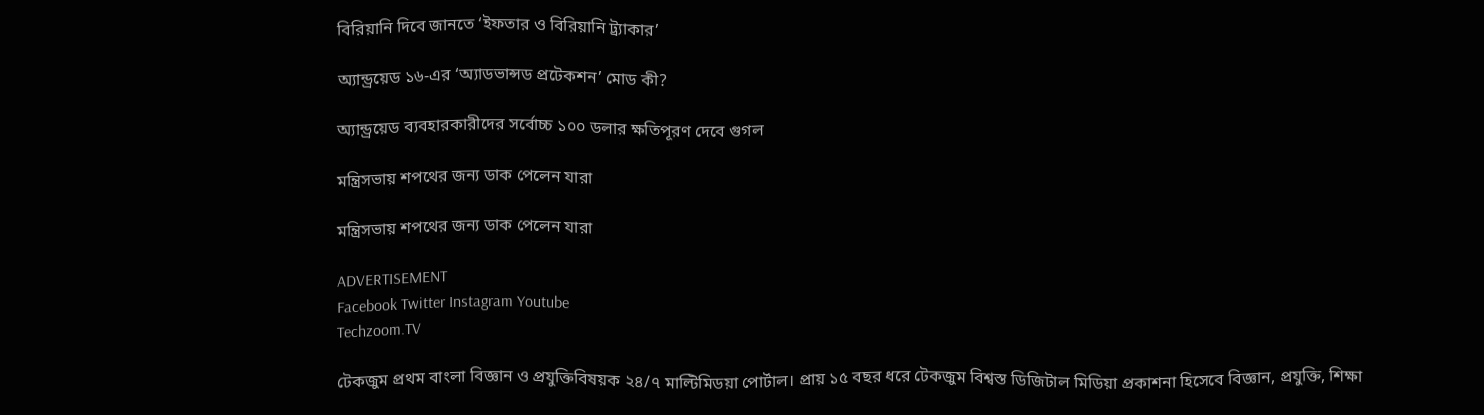বিরিয়ানি দিবে জানতে ‘ইফতার ও বিরিয়ানি ট্র্যাকার’

অ্যান্ড্রয়েড ১৬-এর ‘অ্যাডভান্সড প্রটেকশন’ মোড কী?

অ্যান্ড্রয়েড ব্যবহারকারীদের সর্বোচ্চ ১০০ ডলার ক্ষতিপূরণ দেবে গুগল

মন্ত্রিসভায় শপথের জন্য ডাক পেলেন যারা

মন্ত্রিসভায় শপথের জন্য ডাক পেলেন যারা

ADVERTISEMENT
Facebook Twitter Instagram Youtube
Techzoom.TV

টেকজুম প্রথম বাংলা বিজ্ঞান ও প্রযুক্তিবিষয়ক ২৪/৭ মাল্টিমিডয়া পোর্টাল। প্রায় ১৫ বছর ধরে টেকজুম বিশ্বস্ত ডিজিটাল মিডিয়া প্রকাশনা হিসেবে বিজ্ঞান, প্রযুক্তি, শিক্ষা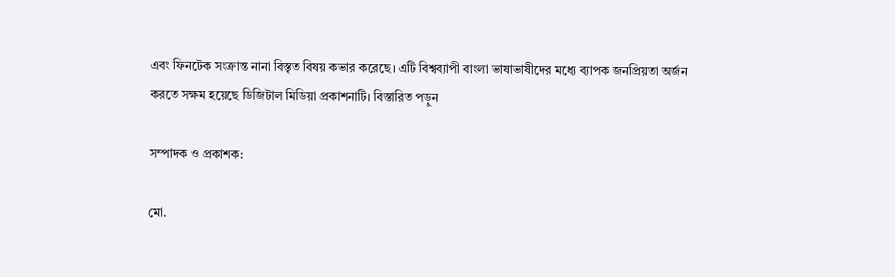এবং ফিনটেক সংক্রান্ত নানা বিস্তৃত বিষয় কভার করেছে। এটি বিশ্বব্যাপী বাংলা ভাষাভাষীদের মধ্যে ব্যাপক জনপ্রিয়তা অর্জন করতে সক্ষম হয়েছে ডিজিটাল মিডিয়া প্রকাশনাটি। বিস্তারিত পড়ুন

সম্পাদক ও প্রকাশক:

মো.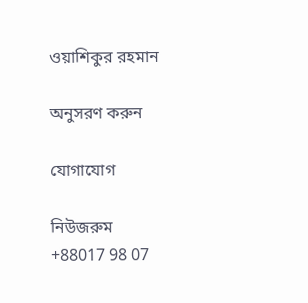ওয়াশিকুর রহমান

অনুসরণ করুন

যোগাযোগ

নিউজরুম
+88017 98 07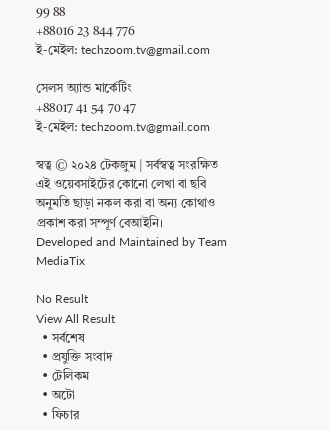99 88
+88016 23 844 776
ই-মেইল: techzoom.tv@gmail.com

সেলস অ্যান্ড মার্কেটিং
+88017 41 54 70 47
ই-মেইল: techzoom.tv@gmail.com

স্বত্ব © ২০২৪ টেকজুম | সর্বস্বত্ব সংরক্ষিত
এই ওয়েবসাইটের কোনো লেখা বা ছবি অনুমতি ছাড়া নকল করা বা অন্য কোথাও প্রকাশ করা সম্পূর্ণ বেআইনি।
Developed and Maintained by Team MediaTix

No Result
View All Result
  • সর্বশেষ
  • প্রযুক্তি সংবাদ
  • টেলিকম
  • অটো
  • ফিচার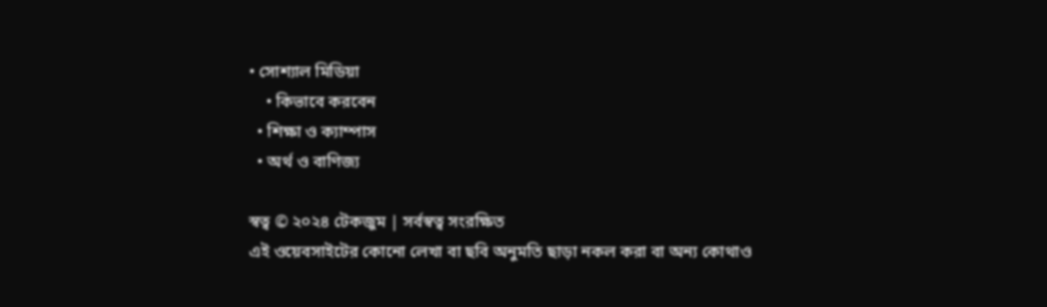• সোশ্যাল মিডিয়া
    • কিভাবে করবেন
  • শিক্ষা ও ক্যাম্পাস
  • অর্থ ও বাণিজ্য

স্বত্ব © ২০২৪ টেকজুম | সর্বস্বত্ব সংরক্ষিত
এই ওয়েবসাইটের কোনো লেখা বা ছবি অনুমতি ছাড়া নকল করা বা অন্য কোথাও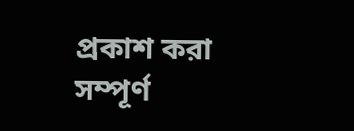প্রকাশ করা সম্পূর্ণ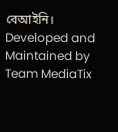বেআইনি।
Developed and Maintained by Team MediaTix